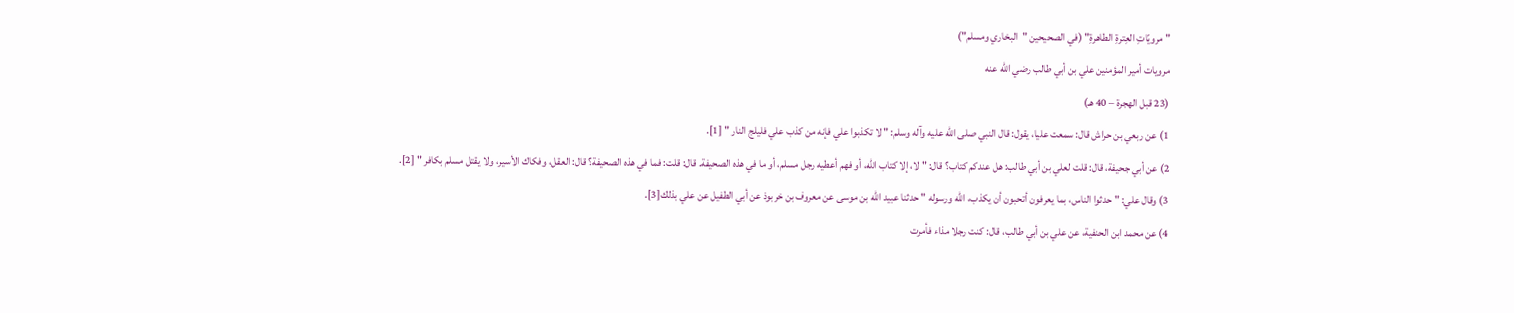" مرويّاتِ العِترةِ الطاهرةِ" (في الصحيحين "البخاري ومسلم")
مرويات أمير المؤمنين علي بن أبي طالب رضي الله عنه
(23 قبل الهجرة – 40 هـ)
1) عن ربعي بن حراش قال: سمعت عليا، يقول: قال النبي صلى الله عليه وآله وسلم: " لا تكذبوا علي فإنه من كذب علي فليلج النار " [1].
2) عن أبي جحيفة، قال: قلت لعلي بن أبي طالب: هل عندكم كتاب؟ قال: " لا، إلا كتاب الله، أو فهم أعطيه رجل مسلم، أو ما في هذه الصحيفة. قال: قلت: فما في هذه الصحيفة؟ قال: العقل، وفكاك الأسير، ولا يقتل مسلم بكافر " [2].
3) وقال علي: " حدثوا الناس، بما يعرفون أتحبون أن يكذب، الله ورسوله " حدثنا عبيد الله بن موسى عن معروف بن خربوذ عن أبي الطفيل عن علي بذلك[3].
4) عن محمد ابن الحنفية، عن علي بن أبي طالب، قال: كنت رجلا مذاء فأمرت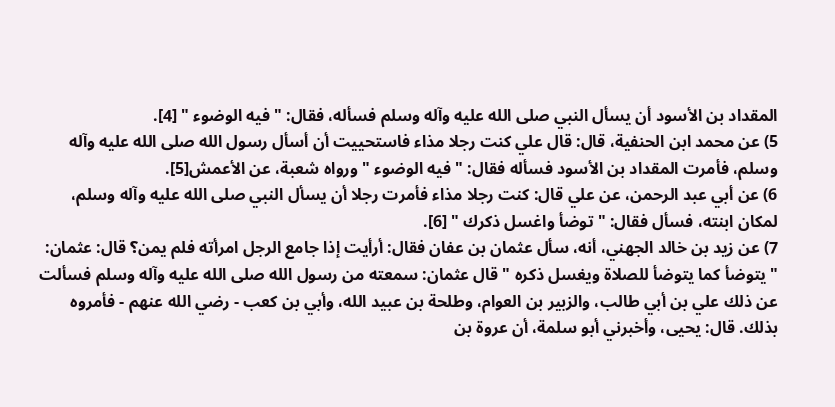المقداد بن الأسود أن يسأل النبي صلى الله عليه وآله وسلم فسأله، فقال: " فيه الوضوء " [4].
5) عن محمد ابن الحنفية، قال: قال علي كنت رجلا مذاء فاستحييت أن أسأل رسول الله صلى الله عليه وآله وسلم، فأمرت المقداد بن الأسود فسأله فقال: " فيه الوضوء " ورواه شعبة، عن الأعمش[5].
6) عن أبي عبد الرحمن، عن علي قال: كنت رجلا مذاء فأمرت رجلا أن يسأل النبي صلى الله عليه وآله وسلم، لمكان ابنته، فسأل فقال: " توضأ واغسل ذكرك " [6].
7) عن زيد بن خالد الجهني، أنه، سأل عثمان بن عفان فقال: أرأيت إذا جامع الرجل امرأته فلم يمن؟ قال: عثمان: " يتوضأ كما يتوضأ للصلاة ويغسل ذكره " قال عثمان: سمعته من رسول الله صلى الله عليه وآله وسلم فسألت عن ذلك علي بن أبي طالب، والزبير بن العوام، وطلحة بن عبيد الله، وأبي بن كعب - رضي الله عنهم - فأمروه بذلك. قال: يحيى، وأخبرني أبو سلمة، أن عروة بن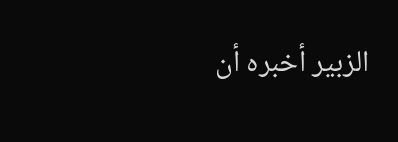الزبير أخبره أن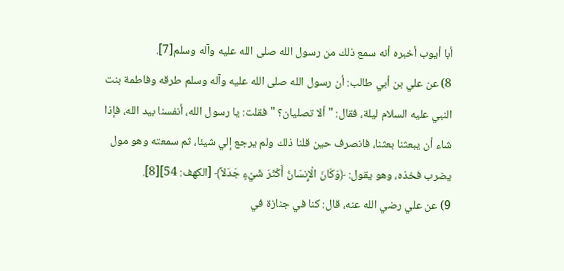أبا أيوب أخبره أنه سمع ذلك من رسول الله صلى الله عليه وآله وسلم[7].
8) عن علي بن أبي طالب: أن رسول الله صلى الله عليه وآله وسلم طرقه وفاطمة بنت النبي عليه السلام ليلة، فقال: " ألا تصليان؟ " فقلت: يا رسول الله، أنفسنا بيد الله، فإذا شاء أن يبعثنا بعثنا، فانصرف حين قلنا ذلك ولم يرجع إلي شيئا، ثم سمعته وهو مول يضرب فخذه، وهو يقول: ﴿وَكَانَ الْإِنسَانُ أَكْثَرَ شَيْءٍ جَدَلاً﴾ [الكهف: 54][8].
9) عن علي رضي الله عنه، قال: كنا في جنازة في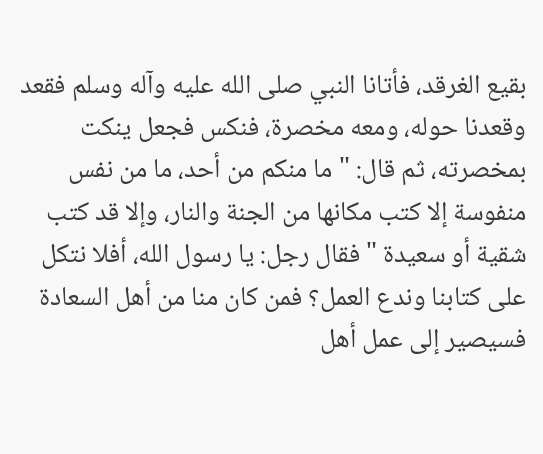بقيع الغرقد، فأتانا النبي صلى الله عليه وآله وسلم فقعد وقعدنا حوله، ومعه مخصرة، فنكس فجعل ينكت بمخصرته، ثم قال: " ما منكم من أحد، ما من نفس منفوسة إلا كتب مكانها من الجنة والنار، وإلا قد كتب شقية أو سعيدة " فقال رجل: يا رسول الله، أفلا نتكل على كتابنا وندع العمل؟ فمن كان منا من أهل السعادة فسيصير إلى عمل أهل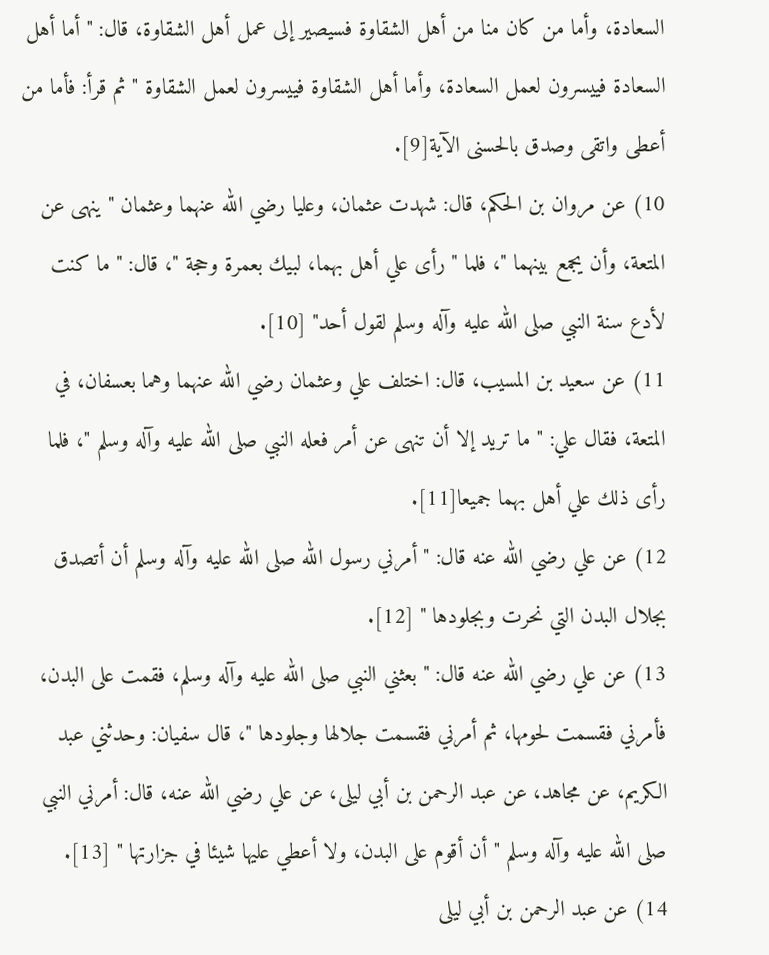السعادة، وأما من كان منا من أهل الشقاوة فسيصير إلى عمل أهل الشقاوة، قال: " أما أهل السعادة فييسرون لعمل السعادة، وأما أهل الشقاوة فييسرون لعمل الشقاوة " ثم قرأ: فأما من أعطى واتقى وصدق بالحسنى الآية[9].
10) عن مروان بن الحكم، قال: شهدت عثمان، وعليا رضي الله عنهما وعثمان " ينهى عن المتعة، وأن يجمع بينهما "، فلما " رأى علي أهل بهما، لبيك بعمرة وحجة "، قال: " ما كنت لأدع سنة النبي صلى الله عليه وآله وسلم لقول أحد" [10].
11) عن سعيد بن المسيب، قال: اختلف علي وعثمان رضي الله عنهما وهما بعسفان، في المتعة، فقال علي: " ما تريد إلا أن تنهى عن أمر فعله النبي صلى الله عليه وآله وسلم "، فلما رأى ذلك علي أهل بهما جميعا[11].
12) عن علي رضي الله عنه قال: " أمرني رسول الله صلى الله عليه وآله وسلم أن أتصدق بجلال البدن التي نحرت وبجلودها " [12].
13) عن علي رضي الله عنه قال: " بعثني النبي صلى الله عليه وآله وسلم، فقمت على البدن، فأمرني فقسمت لحومها، ثم أمرني فقسمت جلالها وجلودها "، قال سفيان: وحدثني عبد الكريم، عن مجاهد، عن عبد الرحمن بن أبي ليلى، عن علي رضي الله عنه، قال: أمرني النبي صلى الله عليه وآله وسلم " أن أقوم على البدن، ولا أعطي عليها شيئا في جزارتها " [13].
14) عن عبد الرحمن بن أبي ليلى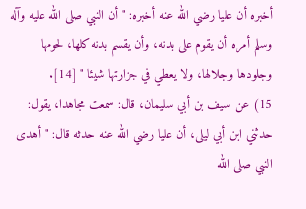أخبره أن عليا رضي الله عنه أخبره: " أن النبي صلى الله عليه وآله وسلم أمره أن يقوم على بدنه، وأن يقسم بدنه كلها، لحومها وجلودها وجلالها، ولا يعطي في جزارتها شيئا " [14].
15) عن سيف بن أبي سليمان، قال: سمعت مجاهدا، يقول: حدثني ابن أبي ليلى، أن عليا رضي الله عنه حدثه قال: " أهدى النبي صلى الله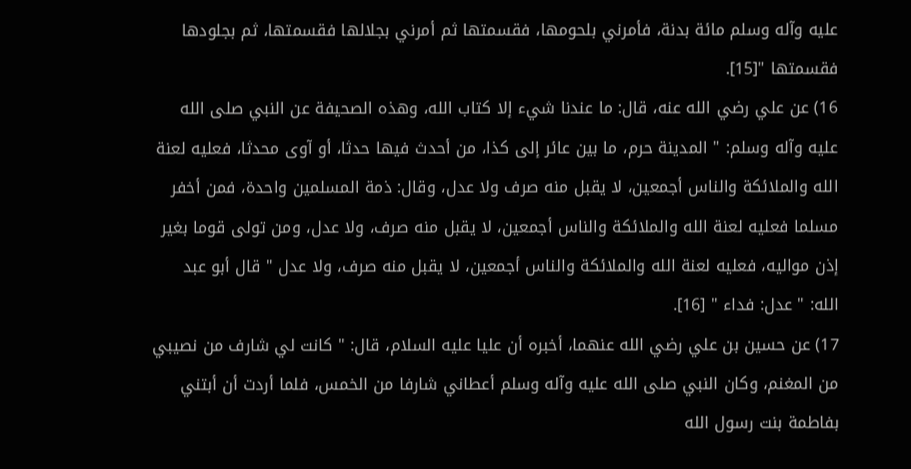عليه وآله وسلم مائة بدنة، فأمرني بلحومها، فقسمتها ثم أمرني بجلالها فقسمتها، ثم بجلودها فقسمتها "[15].
16) عن علي رضي الله عنه، قال: ما عندنا شيء إلا كتاب الله، وهذه الصحيفة عن النبي صلى الله عليه وآله وسلم: " المدينة حرم، ما بين عائر إلى كذا، من أحدث فيها حدثا، أو آوى محدثا، فعليه لعنة الله والملائكة والناس أجمعين، لا يقبل منه صرف ولا عدل، وقال: ذمة المسلمين واحدة، فمن أخفر مسلما فعليه لعنة الله والملائكة والناس أجمعين، لا يقبل منه صرف، ولا عدل، ومن تولى قوما بغير إذن مواليه، فعليه لعنة الله والملائكة والناس أجمعين، لا يقبل منه صرف، ولا عدل " قال أبو عبد الله: " عدل: فداء " [16].
17) عن حسين بن علي رضي الله عنهما، أخبره أن عليا عليه السلام، قال: " كانت لي شارف من نصيبي من المغنم، وكان النبي صلى الله عليه وآله وسلم أعطاني شارفا من الخمس، فلما أردت أن أبتني بفاطمة بنت رسول الله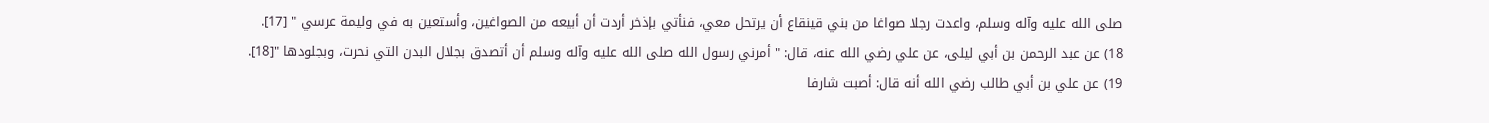صلى الله عليه وآله وسلم، واعدت رجلا صواغا من بني قينقاع أن يرتحل معي، فنأتي بإذخر أردت أن أبيعه من الصواغين، وأستعين به في وليمة عرسي " [17].
18) عن عبد الرحمن بن أبي ليلى، عن علي رضي الله عنه، قال: " أمرني رسول الله صلى الله عليه وآله وسلم أن أتصدق بجلال البدن التي نحرت، وبجلودها "[18].
19) عن علي بن أبي طالب رضي الله أنه قال: أصبت شارفا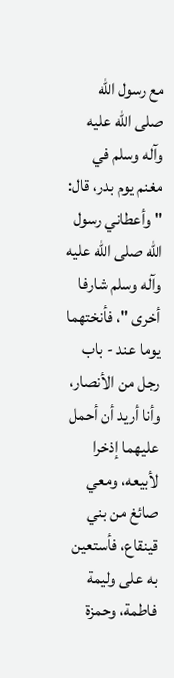مع رسول الله صلى الله عليه وآله وسلم في مغنم يوم بدر، قال: " وأعطاني رسول الله صلى الله عليه وآله وسلم شارفا أخرى "، فأنختهما يوما عند - باب رجل من الأنصار، وأنا أريد أن أحمل عليهما إذخرا لأبيعه، ومعي صائغ من بني قينقاع، فأستعين به على وليمة فاطمة، وحمزة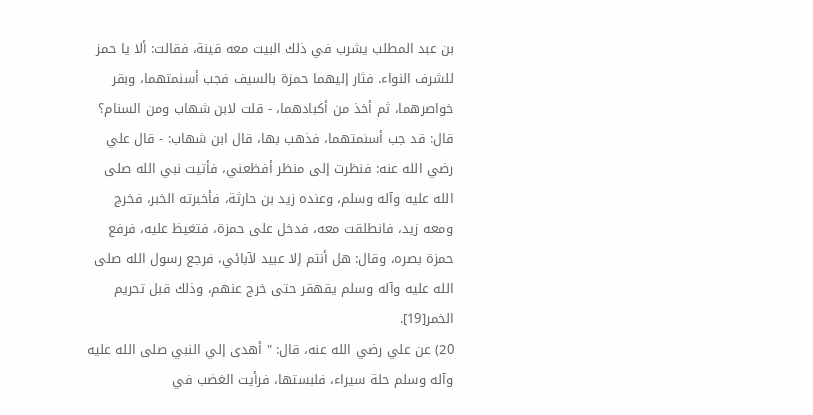بن عبد المطلب يشرب في ذلك البيت معه قينة، فقالت: ألا يا حمز للشرف النواء. فثار إليهما حمزة بالسيف فجب أسنمتهما، وبقر خواصرهما، ثم أخذ من أكبادهما، - قلت لابن شهاب ومن السنام؟ قال: قد جب أسنمتهما، فذهب بها، قال ابن شهاب: - قال علي رضي الله عنه: فنظرت إلى منظر أفظعني، فأتيت نبي الله صلى الله عليه وآله وسلم، وعنده زيد بن حارثة، فأخبرته الخبر، فخرج ومعه زيد، فانطلقت معه، فدخل على حمزة، فتغيظ عليه، فرفع حمزة بصره، وقال: هل أنتم إلا عبيد لآبائي، فرجع رسول الله صلى الله عليه وآله وسلم يقهقر حتى خرج عنهم، وذلك قبل تحريم الخمر[19].
20) عن علي رضي الله عنه، قال: " أهدى إلي النبي صلى الله عليه وآله وسلم حلة سيراء، فلبستها، فرأيت الغضب في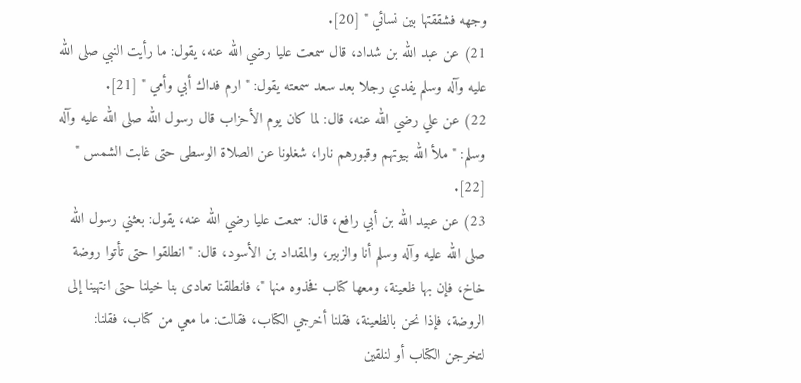وجهه فشققتها بين نسائي " [20].
21) عن عبد الله بن شداد، قال سمعت عليا رضي الله عنه، يقول: ما رأيت النبي صلى الله عليه وآله وسلم يفدي رجلا بعد سعد سمعته يقول: " ارم فداك أبي وأمي " [21].
22) عن علي رضي الله عنه، قال: لما كان يوم الأحزاب قال رسول الله صلى الله عليه وآله وسلم: " ملأ الله بيوتهم وقبورهم نارا، شغلونا عن الصلاة الوسطى حتى غابت الشمس " [22].
23) عن عبيد الله بن أبي رافع، قال: سمعت عليا رضي الله عنه، يقول: بعثني رسول الله صلى الله عليه وآله وسلم أنا والزبير، والمقداد بن الأسود، قال: " انطلقوا حتى تأتوا روضة خاخ، فإن بها ظعينة، ومعها كتاب فخذوه منها "، فانطلقنا تعادى بنا خيلنا حتى انتهينا إلى الروضة، فإذا نحن بالظعينة، فقلنا أخرجي الكتاب، فقالت: ما معي من كتاب، فقلنا: لتخرجن الكتاب أو لنلقين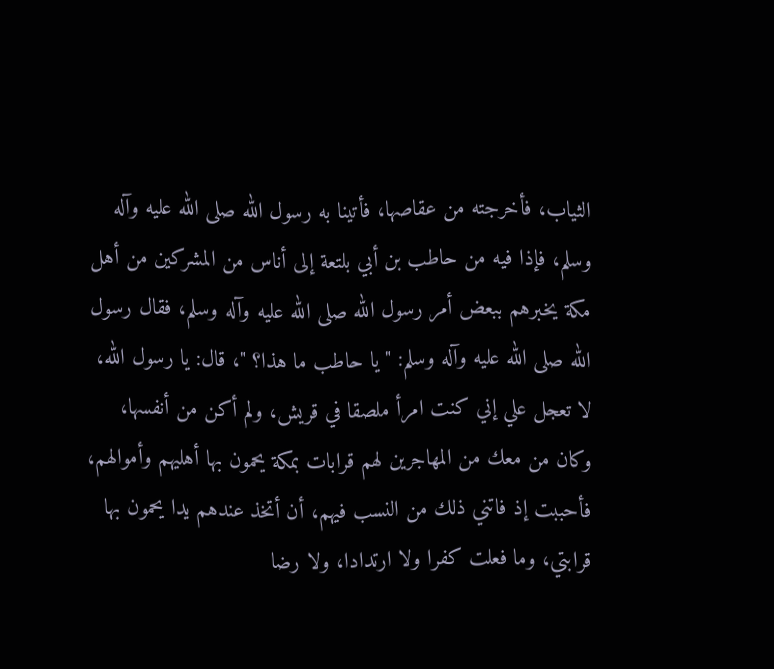الثياب، فأخرجته من عقاصها، فأتينا به رسول الله صلى الله عليه وآله وسلم، فإذا فيه من حاطب بن أبي بلتعة إلى أناس من المشركين من أهل مكة يخبرهم ببعض أمر رسول الله صلى الله عليه وآله وسلم، فقال رسول الله صلى الله عليه وآله وسلم: " يا حاطب ما هذا؟ "، قال: يا رسول الله، لا تعجل علي إني كنت امرأ ملصقا في قريش، ولم أكن من أنفسها، وكان من معك من المهاجرين لهم قرابات بمكة يحمون بها أهليهم وأموالهم، فأحببت إذ فاتني ذلك من النسب فيهم، أن أتخذ عندهم يدا يحمون بها قرابتي، وما فعلت كفرا ولا ارتدادا، ولا رضا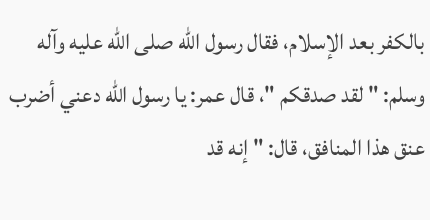بالكفر بعد الإسلام، فقال رسول الله صلى الله عليه وآله وسلم: " لقد صدقكم "، قال عمر: يا رسول الله دعني أضرب عنق هذا المنافق، قال: " إنه قد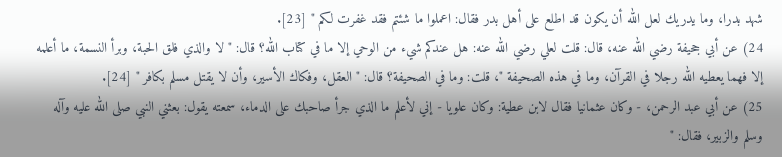شهد بدرا، وما يدريك لعل الله أن يكون قد اطلع على أهل بدر فقال: اعملوا ما شئتم فقد غفرت لكم " [23].
24) عن أبي جحيفة رضي الله عنه، قال: قلت لعلي رضي الله عنه: هل عندكم شيء من الوحي إلا ما في كتاب الله؟ قال: " لا والذي فلق الحبة، وبرأ النسمة، ما أعلمه إلا فهما يعطيه الله رجلا في القرآن، وما في هذه الصحيفة "، قلت: وما في الصحيفة؟ قال: " العقل، وفكاك الأسير، وأن لا يقتل مسلم بكافر " [24].
25) عن أبي عبد الرحمن، - وكان عثمانيا فقال لابن عطية: وكان علويا - إني لأعلم ما الذي جرأ صاحبك على الدماء، سمعته يقول: بعثني النبي صلى الله عليه وآله وسلم والزبير، فقال: "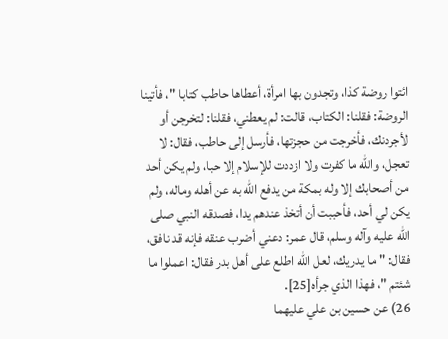ائتوا روضة كذا، وتجدون بها امرأة، أعطاها حاطب كتابا "، فأتينا الروضة: فقلنا: الكتاب، قالت: لم يعطني، فقلنا: لتخرجن أو لأجردنك، فأخرجت من حجزتها، فأرسل إلى حاطب، فقال: لا تعجل، والله ما كفرت ولا ازددت للإسلام إلا حبا، ولم يكن أحد من أصحابك إلا وله بمكة من يدفع الله به عن أهله وماله، ولم يكن لي أحد، فأحببت أن أتخذ عندهم يدا، فصدقه النبي صلى الله عليه وآله وسلم، قال عمر: دعني أضرب عنقه فإنه قد نافق، فقال: " ما يدريك، لعل الله اطلع على أهل بدر فقال: اعملوا ما شئتم "، فهذا الذي جرأه[25].
26) عن حسين بن علي عليهما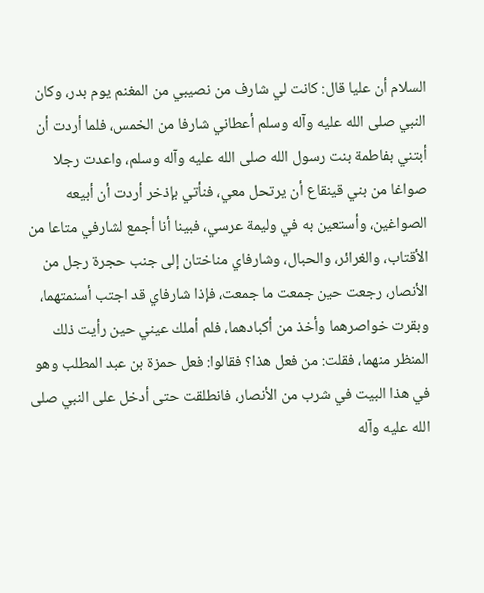السلام أن عليا قال: كانت لي شارف من نصيبي من المغنم يوم بدر، وكان النبي صلى الله عليه وآله وسلم أعطاني شارفا من الخمس، فلما أردت أن أبتني بفاطمة بنت رسول الله صلى الله عليه وآله وسلم، واعدت رجلا صواغا من بني قينقاع أن يرتحل معي، فنأتي بإذخر أردت أن أبيعه الصواغين، وأستعين به في وليمة عرسي، فبينا أنا أجمع لشارفي متاعا من الأقتاب، والغرائر، والحبال، وشارفاي مناختان إلى جنب حجرة رجل من الأنصار، رجعت حين جمعت ما جمعت، فإذا شارفاي قد اجتب أسنمتهما، وبقرت خواصرهما وأخذ من أكبادهما، فلم أملك عيني حين رأيت ذلك المنظر منهما، فقلت: من فعل هذا؟ فقالوا: فعل حمزة بن عبد المطلب وهو في هذا البيت في شرب من الأنصار، فانطلقت حتى أدخل على النبي صلى الله عليه وآله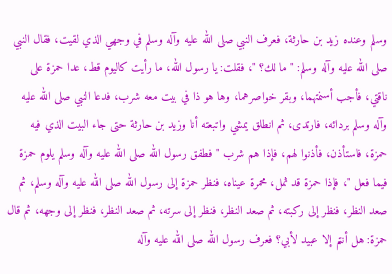وسلم وعنده زيد بن حارثة، فعرف النبي صلى الله عليه وآله وسلم في وجهي الذي لقيت، فقال النبي صلى الله عليه وآله وسلم: " ما لك؟ "، فقلت: يا رسول الله، ما رأيت كاليوم قط، عدا حمزة على ناقتي، فأجب أسنمتهما، وبقر خواصرهما، وها هو ذا في بيت معه شرب، فدعا النبي صلى الله عليه وآله وسلم بردائه، فارتدى، ثم انطلق يمشي واتبعته أنا وزيد بن حارثة حتى جاء البيت الذي فيه حمزة، فاستأذن، فأذنوا لهم، فإذا هم شرب " فطفق رسول الله صلى الله عليه وآله وسلم يلوم حمزة فيما فعل "، فإذا حمزة قد ثمل، محمرة عيناه، فنظر حمزة إلى رسول الله صلى الله عليه وآله وسلم، ثم صعد النظر، فنظر إلى ركبته، ثم صعد النظر، فنظر إلى سرته، ثم صعد النظر، فنظر إلى وجهه، ثم قال حمزة: هل أنتم إلا عبيد لأبي؟ فعرف رسول الله صلى الله عليه وآله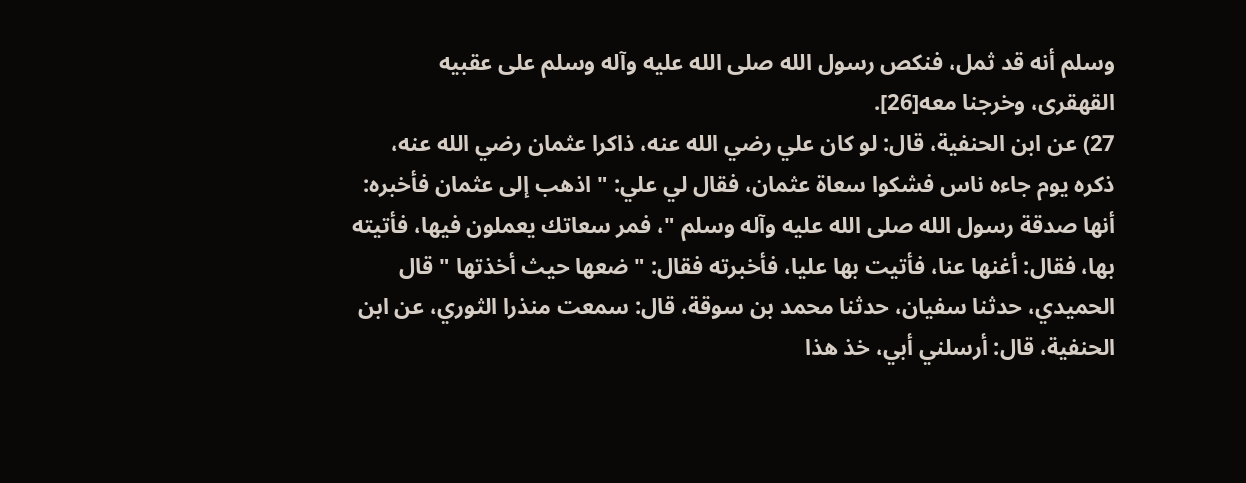وسلم أنه قد ثمل، فنكص رسول الله صلى الله عليه وآله وسلم على عقبيه القهقرى، وخرجنا معه[26].
27) عن ابن الحنفية، قال: لو كان علي رضي الله عنه، ذاكرا عثمان رضي الله عنه، ذكره يوم جاءه ناس فشكوا سعاة عثمان، فقال لي علي: " اذهب إلى عثمان فأخبره: أنها صدقة رسول الله صلى الله عليه وآله وسلم "، فمر سعاتك يعملون فيها، فأتيته بها، فقال: أغنها عنا، فأتيت بها عليا، فأخبرته فقال: " ضعها حيث أخذتها " قال الحميدي، حدثنا سفيان، حدثنا محمد بن سوقة، قال: سمعت منذرا الثوري، عن ابن الحنفية، قال: أرسلني أبي، خذ هذا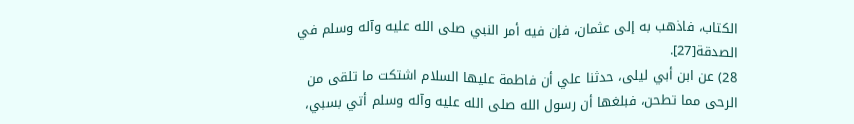الكتاب، فاذهب به إلى عثمان، فإن فيه أمر النبي صلى الله عليه وآله وسلم في الصدقة[27].
28) عن ابن أبي ليلى، حدثنا علي أن فاطمة عليها السلام اشتكت ما تلقى من الرحى مما تطحن، فبلغها أن رسول الله صلى الله عليه وآله وسلم أتي بسبي،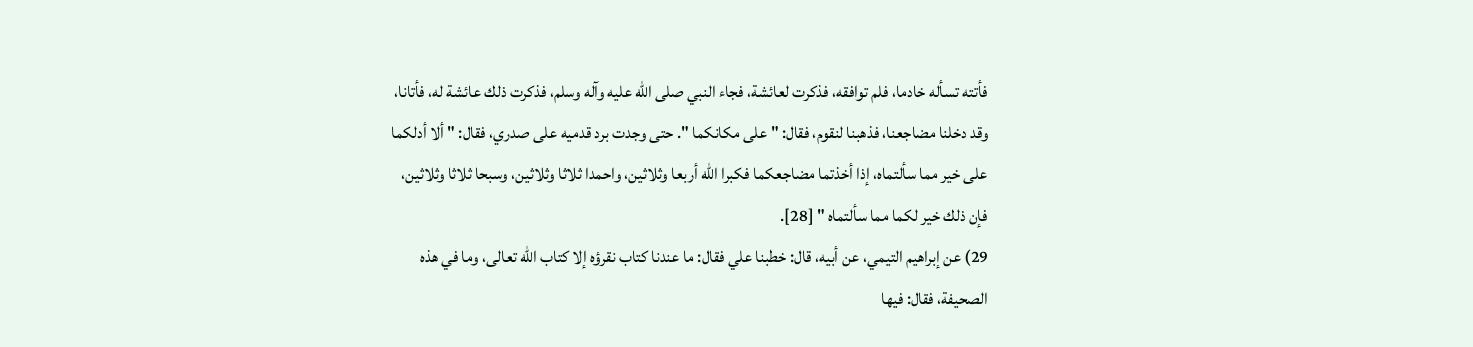فأتته تسأله خادما، فلم توافقه، فذكرت لعائشة، فجاء النبي صلى الله عليه وآله وسلم، فذكرت ذلك عائشة له، فأتانا، وقد دخلنا مضاجعنا، فذهبنا لنقوم، فقال: " على مكانكما ". حتى وجدت برد قدميه على صدري، فقال: " ألا أدلكما على خير مما سألتماه، إذا أخذتما مضاجعكما فكبرا الله أربعا وثلاثين، واحمدا ثلاثا وثلاثين، وسبحا ثلاثا وثلاثين، فإن ذلك خير لكما مما سألتماه " [28].
29) عن إبراهيم التيمي، عن أبيه، قال: خطبنا علي فقال: ما عندنا كتاب نقرؤه إلا كتاب الله تعالى، وما في هذه الصحيفة، فقال: فيها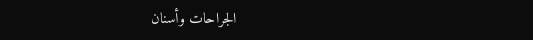الجراحات وأسنان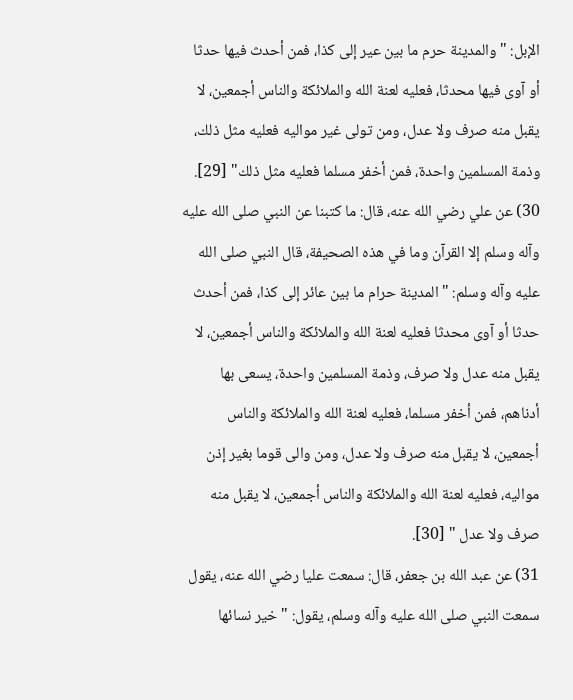الإبل: " والمدينة حرم ما بين عير إلى كذا، فمن أحدث فيها حدثا أو آوى فيها محدثا، فعليه لعنة الله والملائكة والناس أجمعين، لا يقبل منه صرف ولا عدل، ومن تولى غير مواليه فعليه مثل ذلك، وذمة المسلمين واحدة، فمن أخفر مسلما فعليه مثل ذلك" [29].
30) عن علي رضي الله عنه، قال: ما كتبنا عن النبي صلى الله عليه وآله وسلم إلا القرآن وما في هذه الصحيفة، قال النبي صلى الله عليه وآله وسلم: " المدينة حرام ما بين عائر إلى كذا، فمن أحدث حدثا أو آوى محدثا فعليه لعنة الله والملائكة والناس أجمعين، لا يقبل منه عدل ولا صرف، وذمة المسلمين واحدة، يسعى بها أدناهم، فمن أخفر مسلما، فعليه لعنة الله والملائكة والناس أجمعين، لا يقبل منه صرف ولا عدل، ومن والى قوما بغير إذن مواليه، فعليه لعنة الله والملائكة والناس أجمعين، لا يقبل منه صرف ولا عدل " [30].
31) عن عبد الله بن جعفر، قال: سمعت عليا رضي الله عنه، يقول سمعت النبي صلى الله عليه وآله وسلم، يقول: " خير نسائها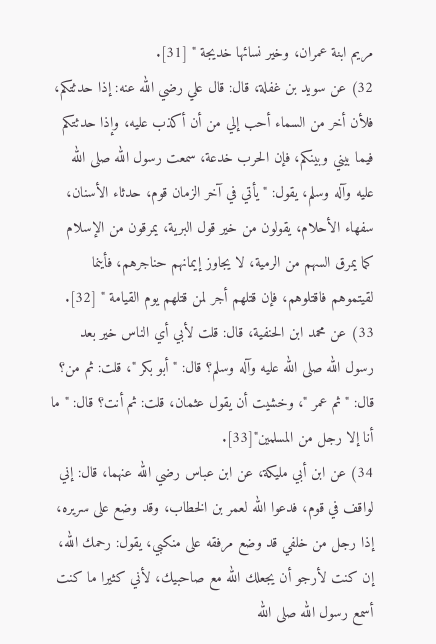مريم ابنة عمران، وخير نسائها خديجة " [31].
32) عن سويد بن غفلة، قال: قال علي رضي الله عنه: إذا حدثتكم، فلأن أخر من السماء أحب إلي من أن أكذب عليه، وإذا حدثتكم فيما بيني وبينكم، فإن الحرب خدعة، سمعت رسول الله صلى الله عليه وآله وسلم، يقول: " يأتي في آخر الزمان قوم، حدثاء الأسنان، سفهاء الأحلام، يقولون من خير قول البرية، يمرقون من الإسلام كما يمرق السهم من الرمية، لا يجاوز إيمانهم حناجرهم، فأينما لقيتموهم فاقتلوهم، فإن قتلهم أجر لمن قتلهم يوم القيامة " [32].
33) عن محمد ابن الحنفية، قال: قلت لأبي أي الناس خير بعد رسول الله صلى الله عليه وآله وسلم؟ قال: " أبو بكر "، قلت: ثم من؟ قال: " ثم عمر "، وخشيت أن يقول عثمان، قلت: ثم أنت؟ قال: " ما أنا إلا رجل من المسلمين"[33].
34) عن ابن أبي مليكة، عن ابن عباس رضي الله عنهما، قال: إني لواقف في قوم، فدعوا الله لعمر بن الخطاب، وقد وضع على سريره، إذا رجل من خلفي قد وضع مرفقه على منكبي، يقول: رحمك الله، إن كنت لأرجو أن يجعلك الله مع صاحبيك، لأني كثيرا ما كنت أسمع رسول الله صلى الله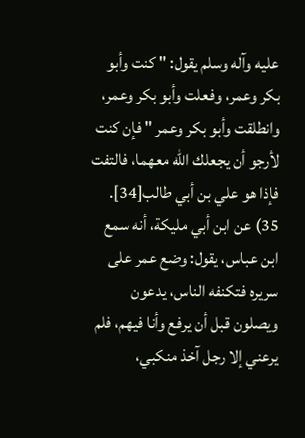عليه وآله وسلم يقول: " كنت وأبو بكر وعمر، وفعلت وأبو بكر وعمر، وانطلقت وأبو بكر وعمر " فإن كنت لأرجو أن يجعلك الله معهما، فالتفت فإذا هو علي بن أبي طالب[34].
35) عن ابن أبي مليكة، أنه سمع ابن عباس، يقول: وضع عمر على سريره فتكنفه الناس، يدعون ويصلون قبل أن يرفع وأنا فيهم، فلم يرعني إلا رجل آخذ منكبي،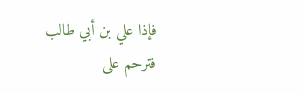فإذا علي بن أبي طالب فترحم على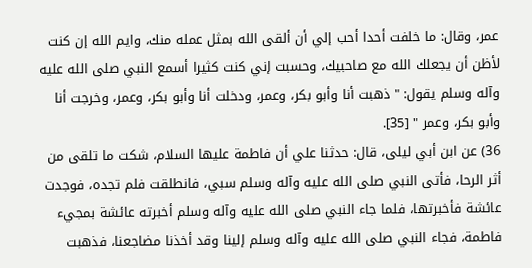عمر، وقال: ما خلفت أحدا أحب إلي أن ألقى الله بمثل عمله منك، وايم الله إن كنت لأظن أن يجعلك الله مع صاحبيك، وحسبت إني كنت كثيرا أسمع النبي صلى الله عليه وآله وسلم يقول: " ذهبت أنا وأبو بكر، وعمر، ودخلت أنا وأبو بكر، وعمر، وخرجت أنا وأبو بكر، وعمر " [35].
36) عن ابن أبي ليلى، قال: حدثنا علي أن فاطمة عليها السلام، شكت ما تلقى من أثر الرحا، فأتى النبي صلى الله عليه وآله وسلم سبي، فانطلقت فلم تجده، فوجدت عائشة فأخبرتها، فلما جاء النبي صلى الله عليه وآله وسلم أخبرته عائشة بمجيء فاطمة، فجاء النبي صلى الله عليه وآله وسلم إلينا وقد أخذنا مضاجعنا، فذهبت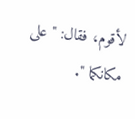لأقوم، فقال: " على مكانكما ".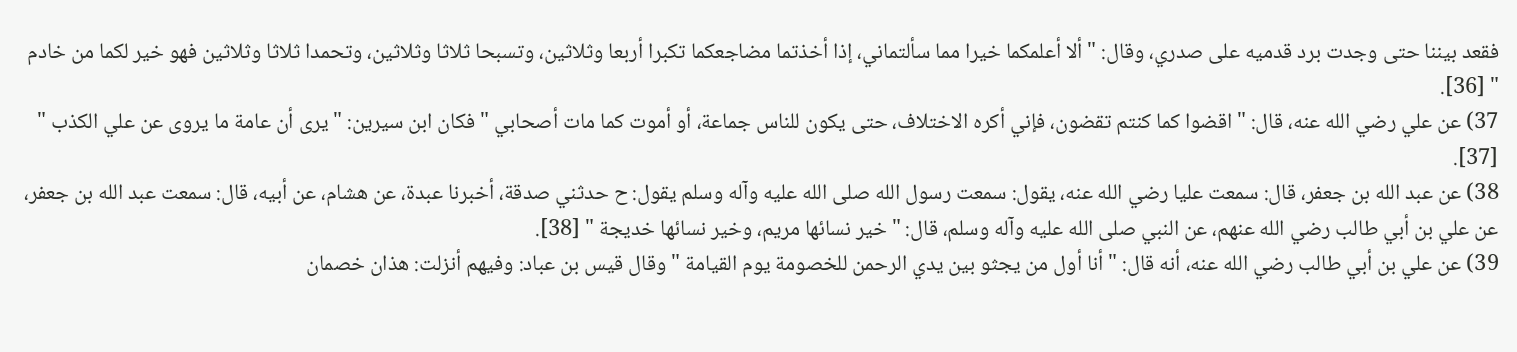فقعد بيننا حتى وجدت برد قدميه على صدري، وقال: " ألا أعلمكما خيرا مما سألتماني، إذا أخذتما مضاجعكما تكبرا أربعا وثلاثين، وتسبحا ثلاثا وثلاثين، وتحمدا ثلاثا وثلاثين فهو خير لكما من خادم " [36].
37) عن علي رضي الله عنه، قال: " اقضوا كما كنتم تقضون، فإني أكره الاختلاف، حتى يكون للناس جماعة، أو أموت كما مات أصحابي " فكان ابن سيرين: " يرى أن عامة ما يروى عن علي الكذب " [37].
38) عن عبد الله بن جعفر، قال: سمعت عليا رضي الله عنه، يقول: سمعت رسول الله صلى الله عليه وآله وسلم يقول: ح حدثني صدقة، أخبرنا عبدة، عن هشام، عن أبيه، قال: سمعت عبد الله بن جعفر، عن علي بن أبي طالب رضي الله عنهم، عن النبي صلى الله عليه وآله وسلم، قال: " خير نسائها مريم، وخير نسائها خديجة " [38].
39) عن علي بن أبي طالب رضي الله عنه، أنه قال: " أنا أول من يجثو بين يدي الرحمن للخصومة يوم القيامة " وقال قيس بن عباد: وفيهم أنزلت: هذان خصمان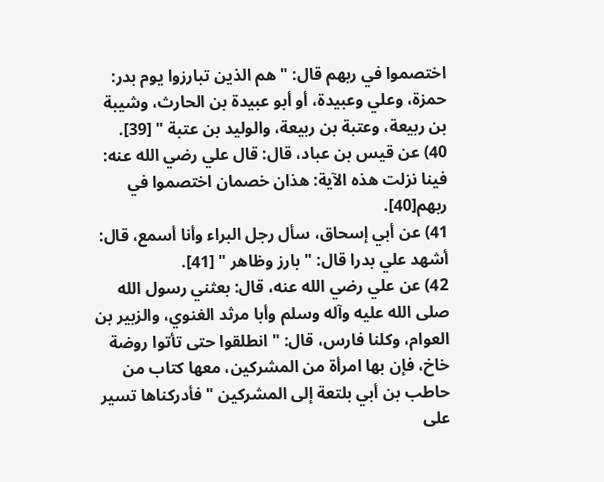اختصموا في ربهم قال: " هم الذين تبارزوا يوم بدر: حمزة، وعلي وعبيدة، أو أبو عبيدة بن الحارث، وشيبة بن ربيعة، وعتبة بن ربيعة، والوليد بن عتبة " [39].
40) عن قيس بن عباد، قال: قال علي رضي الله عنه: فينا نزلت هذه الآية: هذان خصمان اختصموا في ربهم[40].
41) عن أبي إسحاق، سأل رجل البراء وأنا أسمع، قال: أشهد علي بدرا قال: " بارز وظاهر " [41].
42) عن علي رضي الله عنه، قال: بعثني رسول الله صلى الله عليه وآله وسلم وأبا مرثد الغنوي، والزبير بن العوام، وكلنا فارس، قال: " انطلقوا حتى تأتوا روضة خاخ، فإن بها امرأة من المشركين، معها كتاب من حاطب بن أبي بلتعة إلى المشركين " فأدركناها تسير على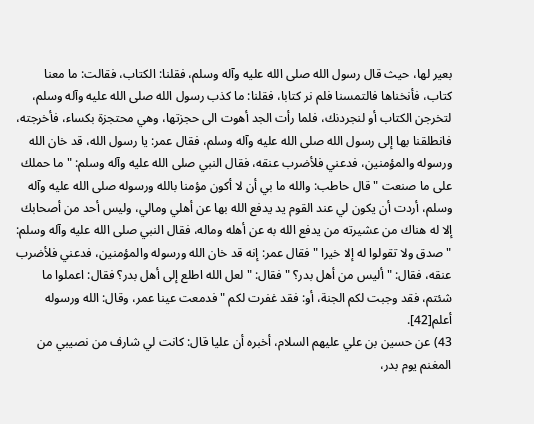بعير لها، حيث قال رسول الله صلى الله عليه وآله وسلم، فقلنا: الكتاب، فقالت: ما معنا كتاب، فأنخناها فالتمسنا فلم نر كتابا، فقلنا: ما كذب رسول الله صلى الله عليه وآله وسلم، لتخرجن الكتاب أو لنجردنك، فلما رأت الجد أهوت الى حجزتها، وهي محتجزة بكساء، فأخرجته، فانطلقنا بها إلى رسول الله صلى الله عليه وآله وسلم، فقال عمر: يا رسول الله، قد خان الله ورسوله والمؤمنين، فدعني فلأضرب عنقه، فقال النبي صلى الله عليه وآله وسلم: " ما حملك على ما صنعت " قال حاطب: والله ما بي أن لا أكون مؤمنا بالله ورسوله صلى الله عليه وآله وسلم، أردت أن يكون لي عند القوم يد يدفع الله بها عن أهلي ومالي، وليس أحد من أصحابك إلا له هناك من عشيرته من يدفع الله به عن أهله وماله، فقال النبي صلى الله عليه وآله وسلم: " صدق ولا تقولوا له إلا خيرا " فقال عمر: إنه قد خان الله ورسوله والمؤمنين، فدعني فلأضرب عنقه، فقال: " أليس من أهل بدر؟ " فقال: " لعل الله اطلع إلى أهل بدر؟ فقال: اعملوا ما شئتم، فقد وجبت لكم الجنة، أو: فقد غفرت لكم " فدمعت عينا عمر، وقال: الله ورسوله أعلم[42].
43) عن حسين بن علي عليهم السلام، أخبره أن عليا قال: كانت لي شارف من نصيبي من المغنم يوم بدر،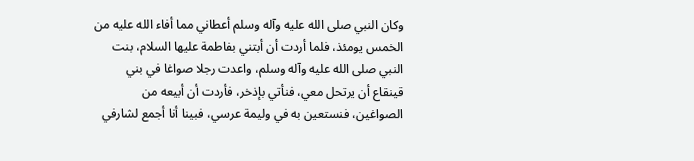وكان النبي صلى الله عليه وآله وسلم أعطاني مما أفاء الله عليه من الخمس يومئذ، فلما أردت أن أبتني بفاطمة عليها السلام، بنت النبي صلى الله عليه وآله وسلم، واعدت رجلا صواغا في بني قينقاع أن يرتحل معي، فنأتي بإذخر، فأردت أن أبيعه من الصواغين، فنستعين به في وليمة عرسي، فبينا أنا أجمع لشارفي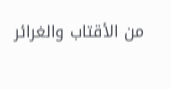من الأقتاب والغرائر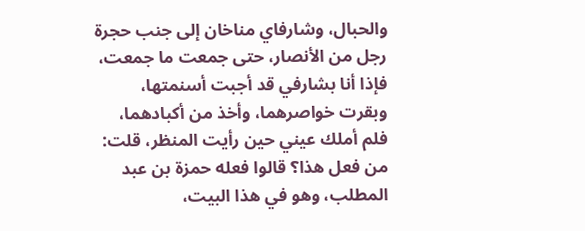والحبال، وشارفاي مناخان إلى جنب حجرة رجل من الأنصار، حتى جمعت ما جمعت، فإذا أنا بشارفي قد أجبت أسنمتها، وبقرت خواصرهما، وأخذ من أكبادهما، فلم أملك عيني حين رأيت المنظر، قلت: من فعل هذا؟ قالوا فعله حمزة بن عبد المطلب، وهو في هذا البيت،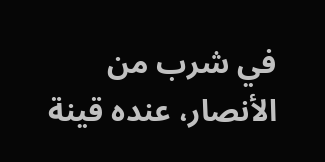في شرب من الأنصار، عنده قينة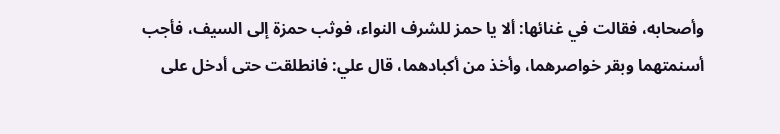وأصحابه، فقالت في غنائها: ألا يا حمز للشرف النواء، فوثب حمزة إلى السيف، فأجب أسنمتهما وبقر خواصرهما، وأخذ من أكبادهما، قال علي: فانطلقت حتى أدخل على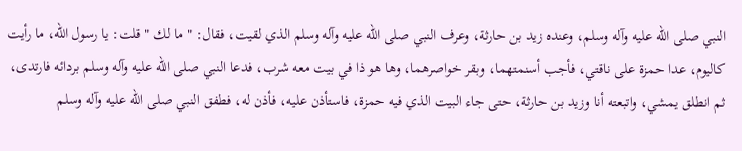النبي صلى الله عليه وآله وسلم، وعنده زيد بن حارثة، وعرف النبي صلى الله عليه وآله وسلم الذي لقيت، فقال: " ما لك " قلت: يا رسول الله، ما رأيت كاليوم، عدا حمزة على ناقتي، فأجب أسنمتهما، وبقر خواصرهما، وها هو ذا في بيت معه شرب، فدعا النبي صلى الله عليه وآله وسلم بردائه فارتدى، ثم انطلق يمشي، واتبعته أنا وزيد بن حارثة، حتى جاء البيت الذي فيه حمزة، فاستأذن عليه، فأذن له، فطفق النبي صلى الله عليه وآله وسلم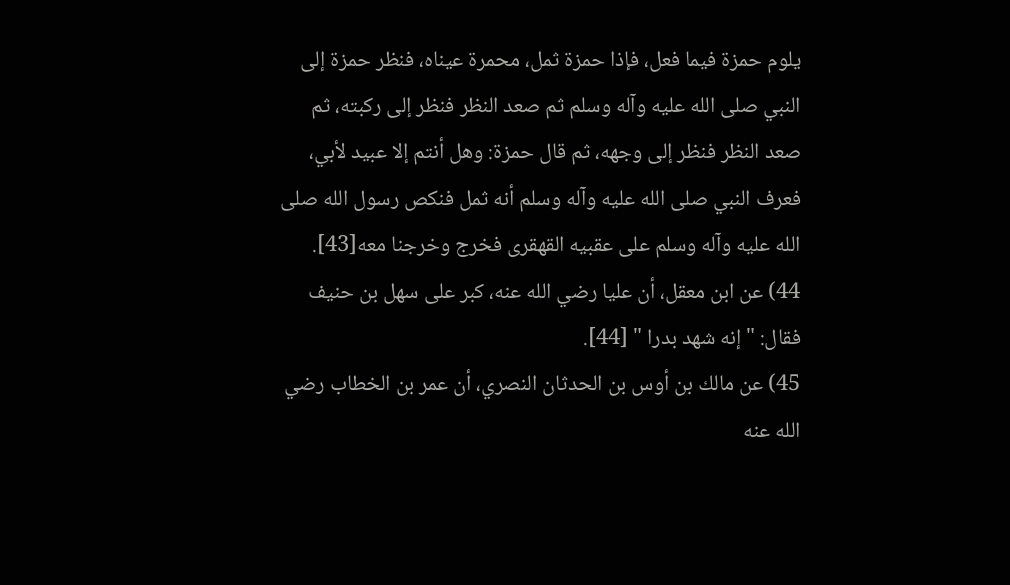يلوم حمزة فيما فعل، فإذا حمزة ثمل، محمرة عيناه، فنظر حمزة إلى النبي صلى الله عليه وآله وسلم ثم صعد النظر فنظر إلى ركبته، ثم صعد النظر فنظر إلى وجهه، ثم قال حمزة: وهل أنتم إلا عبيد لأبي، فعرف النبي صلى الله عليه وآله وسلم أنه ثمل فنكص رسول الله صلى الله عليه وآله وسلم على عقبيه القهقرى فخرج وخرجنا معه[43].
44) عن ابن معقل، أن عليا رضي الله عنه، كبر على سهل بن حنيف فقال: " إنه شهد بدرا " [44].
45) عن مالك بن أوس بن الحدثان النصري، أن عمر بن الخطاب رضي الله عنه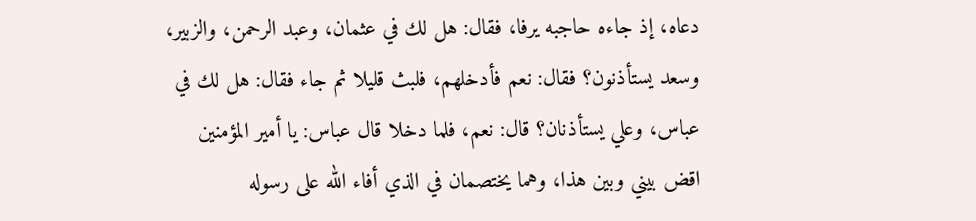دعاه، إذ جاءه حاجبه يرفا، فقال: هل لك في عثمان، وعبد الرحمن، والزبير، وسعد يستأذنون؟ فقال: نعم فأدخلهم، فلبث قليلا ثم جاء فقال: هل لك في عباس، وعلي يستأذنان؟ قال: نعم، فلما دخلا قال عباس: يا أمير المؤمنين اقض بيني وبين هذا، وهما يختصمان في الذي أفاء الله على رسوله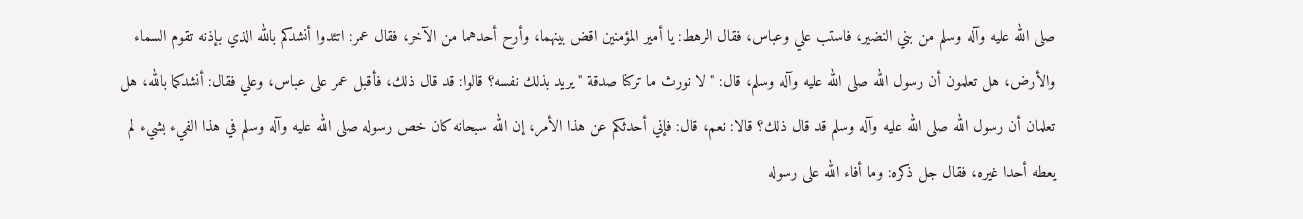صلى الله عليه وآله وسلم من بني النضير، فاستب علي وعباس، فقال الرهط: يا أمير المؤمنين اقض بينهما، وأرح أحدهما من الآخر، فقال عمر: اتئدوا أنشدكم بالله الذي بإذنه تقوم السماء والأرض، هل تعلمون أن رسول الله صلى الله عليه وآله وسلم، قال: " لا نورث ما تركنا صدقة " يريد بذلك نفسه؟ قالوا: قد قال ذلك، فأقبل عمر على عباس، وعلي فقال: أنشدكما بالله، هل تعلمان أن رسول الله صلى الله عليه وآله وسلم قد قال ذلك؟ قالا: نعم، قال: فإني أحدثكم عن هذا الأمر، إن الله سبحانه كان خص رسوله صلى الله عليه وآله وسلم في هذا الفيء بشيء لم يعطه أحدا غيره، فقال جل ذكره: وما أفاء الله على رسوله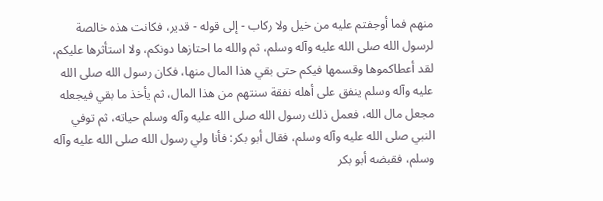منهم فما أوجفتم عليه من خيل ولا ركاب - إلى قوله - قدير، فكانت هذه خالصة لرسول الله صلى الله عليه وآله وسلم، ثم والله ما احتازها دونكم، ولا استأثرها عليكم، لقد أعطاكموها وقسمها فيكم حتى بقي هذا المال منها، فكان رسول الله صلى الله عليه وآله وسلم ينفق على أهله نفقة سنتهم من هذا المال، ثم يأخذ ما بقي فيجعله مجعل مال الله، فعمل ذلك رسول الله صلى الله عليه وآله وسلم حياته، ثم توفي النبي صلى الله عليه وآله وسلم، فقال أبو بكر: فأنا ولي رسول الله صلى الله عليه وآله وسلم، فقبضه أبو بكر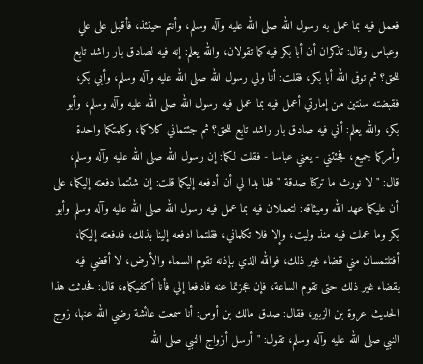فعمل فيه بما عمل به رسول الله صلى الله عليه وآله وسلم، وأنتم حينئذ، فأقبل على علي وعباس وقال: تذكران أن أبا بكر فيه كما تقولان، والله يعلم: إنه فيه لصادق بار راشد تابع للحق؟ ثم توفى الله أبا بكر، فقلت: أنا ولي رسول الله صلى الله عليه وآله وسلم، وأبي بكر، فقبضته سنتين من إمارتي أعمل فيه بما عمل فيه رسول الله صلى الله عليه وآله وسلم، وأبو بكر، والله يعلم: أني فيه صادق بار راشد تابع للحق؟ ثم جئتماني كلاكما، وكلمتكما واحدة وأمركما جميع، فجئتني - يعني عباسا - فقلت لكما: إن رسول الله صلى الله عليه وآله وسلم، قال: " لا نورث ما تركنا صدقة " فلما بدا لي أن أدفعه إليكما قلت: إن شئتما دفعته إليكما، على أن عليكما عهد الله وميثاقه: لتعملان فيه بما عمل فيه رسول الله صلى الله عليه وآله وسلم وأبو بكر وما عملت فيه منذ وليت، وإلا فلا تكلماني، فقلتما ادفعه إلينا بذلك، فدفعته إليكما، أفتلتمسان مني قضاء غير ذلك، فوالله الذي بإذنه تقوم السماء والأرض، لا أقضي فيه بقضاء غير ذلك حتى تقوم الساعة، فإن عجزتما عنه فادفعا إلي فأنا أكفيكماه، قال: فحدثت هذا الحديث عروة بن الزبير، فقال: صدق مالك بن أوس: أنا سمعت عائشة رضي الله عنها، زوج النبي صلى الله عليه وآله وسلم، تقول: " أرسل أزواج النبي صلى الله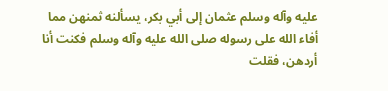عليه وآله وسلم عثمان إلى أبي بكر، يسألنه ثمنهن مما أفاء الله على رسوله صلى الله عليه وآله وسلم فكنت أنا أردهن، فقلت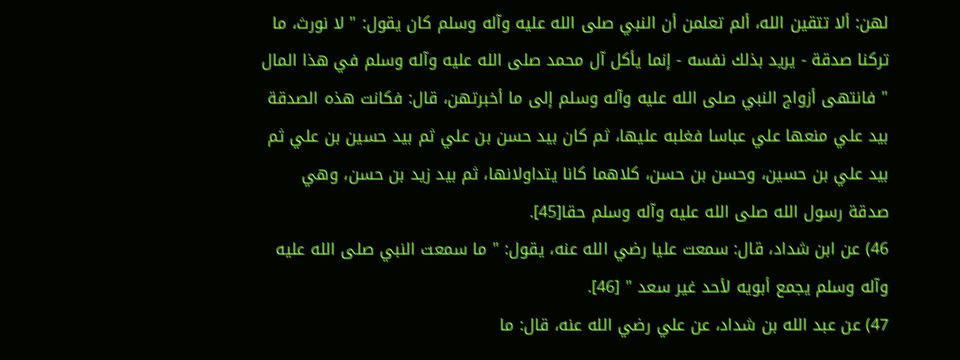لهن: ألا تتقين الله، ألم تعلمن أن النبي صلى الله عليه وآله وسلم كان يقول: " لا نورث، ما تركنا صدقة - يريد بذلك نفسه - إنما يأكل آل محمد صلى الله عليه وآله وسلم في هذا المال " فانتهى أزواج النبي صلى الله عليه وآله وسلم إلى ما أخبرتهن، قال: فكانت هذه الصدقة بيد علي منعها علي عباسا فغلبه عليها، ثم كان بيد حسن بن علي ثم بيد حسين بن علي ثم بيد علي بن حسين، وحسن بن حسن، كلاهما كانا يتداولانها، ثم بيد زيد بن حسن، وهي صدقة رسول الله صلى الله عليه وآله وسلم حقا[45].
46) عن ابن شداد، قال: سمعت عليا رضي الله عنه، يقول: " ما سمعت النبي صلى الله عليه وآله وسلم يجمع أبويه لأحد غير سعد " [46].
47) عن عبد الله بن شداد، عن علي رضي الله عنه، قال: ما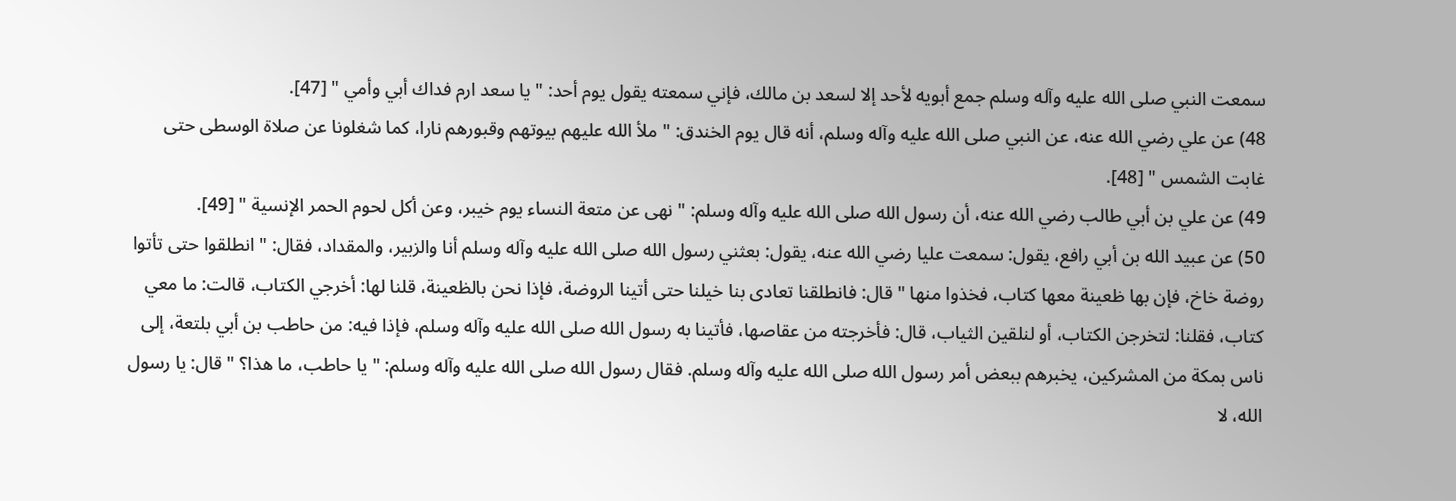سمعت النبي صلى الله عليه وآله وسلم جمع أبويه لأحد إلا لسعد بن مالك، فإني سمعته يقول يوم أحد: " يا سعد ارم فداك أبي وأمي " [47].
48) عن علي رضي الله عنه، عن النبي صلى الله عليه وآله وسلم، أنه قال يوم الخندق: " ملأ الله عليهم بيوتهم وقبورهم نارا، كما شغلونا عن صلاة الوسطى حتى غابت الشمس " [48].
49) عن علي بن أبي طالب رضي الله عنه، أن رسول الله صلى الله عليه وآله وسلم: " نهى عن متعة النساء يوم خيبر، وعن أكل لحوم الحمر الإنسية " [49].
50) عن عبيد الله بن أبي رافع، يقول: سمعت عليا رضي الله عنه، يقول: بعثني رسول الله صلى الله عليه وآله وسلم أنا والزبير، والمقداد، فقال: " انطلقوا حتى تأتوا روضة خاخ، فإن بها ظعينة معها كتاب، فخذوا منها " قال: فانطلقنا تعادى بنا خيلنا حتى أتينا الروضة، فإذا نحن بالظعينة، قلنا لها: أخرجي الكتاب، قالت: ما معي كتاب، فقلنا: لتخرجن الكتاب، أو لنلقين الثياب، قال: فأخرجته من عقاصها، فأتينا به رسول الله صلى الله عليه وآله وسلم، فإذا فيه: من حاطب بن أبي بلتعة، إلى ناس بمكة من المشركين، يخبرهم ببعض أمر رسول الله صلى الله عليه وآله وسلم. فقال رسول الله صلى الله عليه وآله وسلم: " يا حاطب، ما هذا؟ " قال: يا رسول الله، لا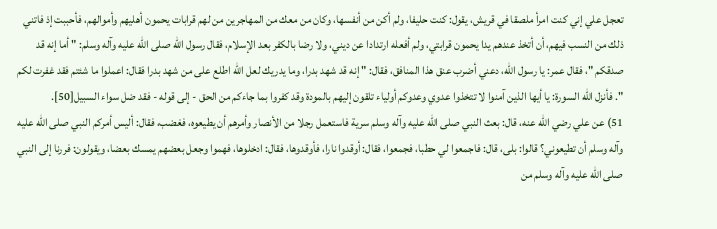تعجل علي إني كنت امرأ ملصقا في قريش، يقول: كنت حليفا، ولم أكن من أنفسها، وكان من معك من المهاجرين من لهم قرابات يحمون أهليهم وأموالهم، فأحببت إذ فاتني ذلك من النسب فيهم، أن أتخذ عندهم يدا يحمون قرابتي، ولم أفعله ارتدادا عن ديني، ولا رضا بالكفر بعد الإسلام، فقال رسول الله صلى الله عليه وآله وسلم: " أما إنه قد صدقكم "، فقال عمر: يا رسول الله، دعني أضرب عنق هذا المنافق، فقال: " إنه قد شهد بدرا، وما يدريك لعل الله اطلع على من شهد بدرا فقال: اعملوا ما شئتم فقد غفرت لكم ". فأنزل الله السورة: يا أيها الذين آمنوا لا تتخذوا عدوي وعدوكم أولياء تلقون إليهم بالمودة وقد كفروا بما جاءكم من الحق - إلى قوله - فقد ضل سواء السبيل[50].
51) عن علي رضي الله عنه، قال: بعث النبي صلى الله عليه وآله وسلم سرية فاستعمل رجلا من الأنصار وأمرهم أن يطيعوه، فغضب، فقال: أليس أمركم النبي صلى الله عليه وآله وسلم أن تطيعوني؟ قالوا: بلى، قال: فاجمعوا لي حطبا، فجمعوا، فقال: أوقدوا نارا، فأوقدوها، فقال: ادخلوها، فهموا وجعل بعضهم يمسك بعضا، ويقولون: فررنا إلى النبي صلى الله عليه وآله وسلم من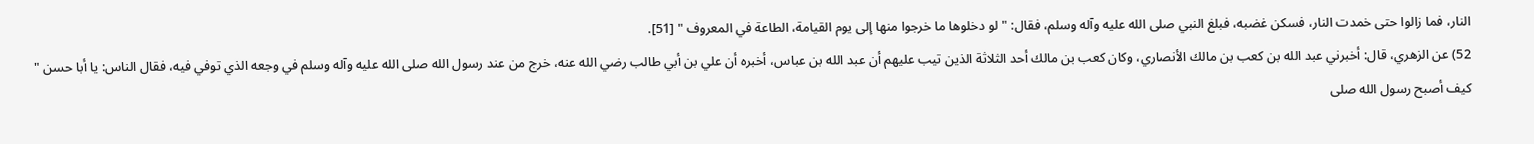النار، فما زالوا حتى خمدت النار، فسكن غضبه، فبلغ النبي صلى الله عليه وآله وسلم، فقال: " لو دخلوها ما خرجوا منها إلى يوم القيامة، الطاعة في المعروف " [51].
52) عن الزهري، قال: أخبرني عبد الله بن كعب بن مالك الأنصاري، وكان كعب بن مالك أحد الثلاثة الذين تيب عليهم أن عبد الله بن عباس، أخبره أن علي بن أبي طالب رضي الله عنه، خرج من عند رسول الله صلى الله عليه وآله وسلم في وجعه الذي توفي فيه، فقال الناس: يا أبا حسن " كيف أصبح رسول الله صلى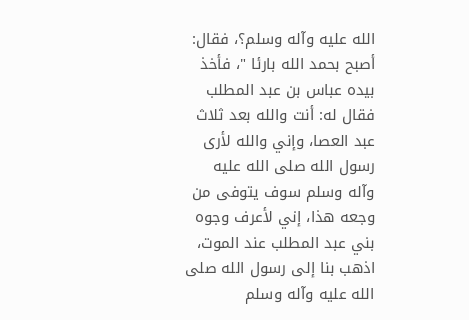الله عليه وآله وسلم؟، فقال: أصبح بحمد الله بارئا "، فأخذ بيده عباس بن عبد المطلب فقال له: أنت والله بعد ثلاث عبد العصا، وإني والله لأرى رسول الله صلى الله عليه وآله وسلم سوف يتوفى من وجعه هذا، إني لأعرف وجوه بني عبد المطلب عند الموت، اذهب بنا إلى رسول الله صلى الله عليه وآله وسلم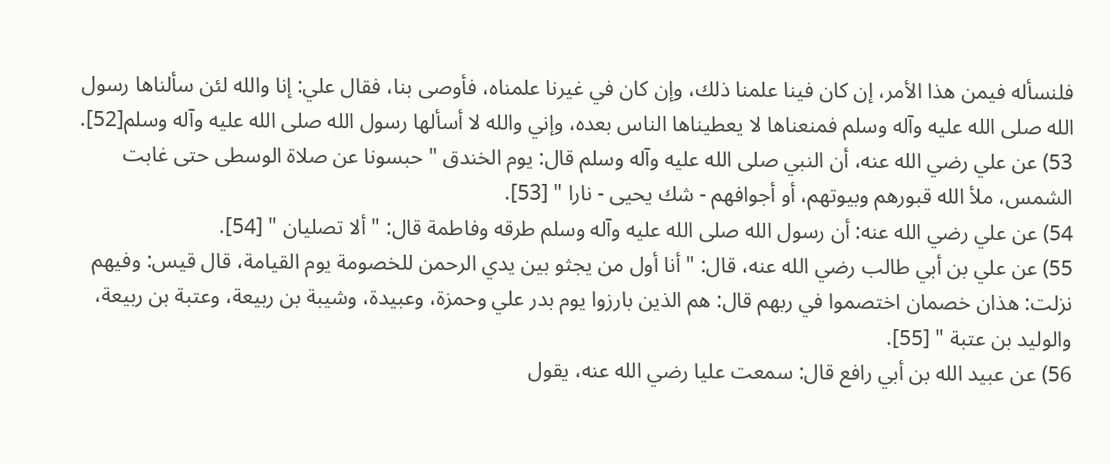فلنسأله فيمن هذا الأمر، إن كان فينا علمنا ذلك، وإن كان في غيرنا علمناه، فأوصى بنا، فقال علي: إنا والله لئن سألناها رسول الله صلى الله عليه وآله وسلم فمنعناها لا يعطيناها الناس بعده، وإني والله لا أسألها رسول الله صلى الله عليه وآله وسلم[52].
53) عن علي رضي الله عنه، أن النبي صلى الله عليه وآله وسلم قال: يوم الخندق " حبسونا عن صلاة الوسطى حتى غابت الشمس، ملأ الله قبورهم وبيوتهم، أو أجوافهم - شك يحيى - نارا " [53].
54) عن علي رضي الله عنه: أن رسول الله صلى الله عليه وآله وسلم طرقه وفاطمة قال: " ألا تصليان " [54].
55) عن علي بن أبي طالب رضي الله عنه، قال: " أنا أول من يجثو بين يدي الرحمن للخصومة يوم القيامة، قال قيس: وفيهم نزلت: هذان خصمان اختصموا في ربهم قال: هم الذين بارزوا يوم بدر علي وحمزة، وعبيدة، وشيبة بن ربيعة، وعتبة بن ربيعة، والوليد بن عتبة " [55].
56) عن عبيد الله بن أبي رافع قال: سمعت عليا رضي الله عنه، يقول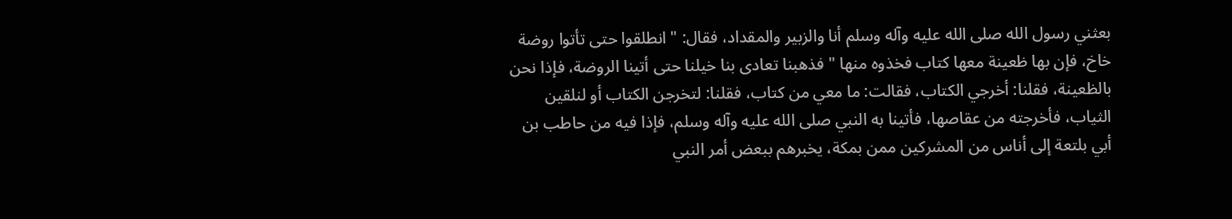بعثني رسول الله صلى الله عليه وآله وسلم أنا والزبير والمقداد، فقال: " انطلقوا حتى تأتوا روضة خاخ، فإن بها ظعينة معها كتاب فخذوه منها " فذهبنا تعادى بنا خيلنا حتى أتينا الروضة، فإذا نحن بالظعينة، فقلنا: أخرجي الكتاب، فقالت: ما معي من كتاب، فقلنا: لتخرجن الكتاب أو لنلقين الثياب، فأخرجته من عقاصها، فأتينا به النبي صلى الله عليه وآله وسلم، فإذا فيه من حاطب بن أبي بلتعة إلى أناس من المشركين ممن بمكة، يخبرهم ببعض أمر النبي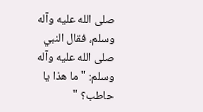صلى الله عليه وآله وسلم، فقال النبي صلى الله عليه وآله وسلم: " ما هذا يا حاطب؟ "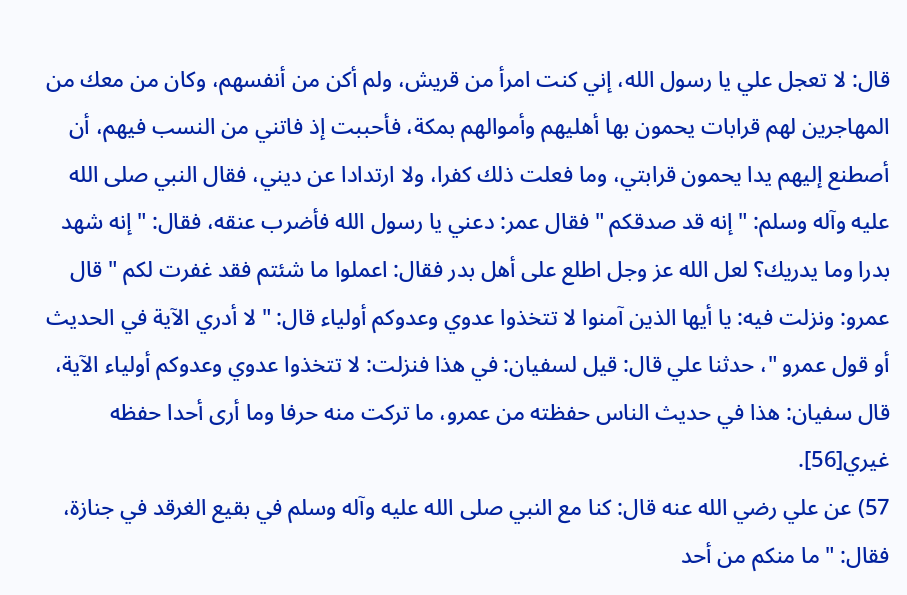قال: لا تعجل علي يا رسول الله، إني كنت امرأ من قريش، ولم أكن من أنفسهم، وكان من معك من المهاجرين لهم قرابات يحمون بها أهليهم وأموالهم بمكة، فأحببت إذ فاتني من النسب فيهم، أن أصطنع إليهم يدا يحمون قرابتي، وما فعلت ذلك كفرا، ولا ارتدادا عن ديني، فقال النبي صلى الله عليه وآله وسلم: " إنه قد صدقكم " فقال عمر: دعني يا رسول الله فأضرب عنقه، فقال: " إنه شهد بدرا وما يدريك؟ لعل الله عز وجل اطلع على أهل بدر فقال: اعملوا ما شئتم فقد غفرت لكم " قال عمرو: ونزلت فيه: يا أيها الذين آمنوا لا تتخذوا عدوي وعدوكم أولياء قال: " لا أدري الآية في الحديث أو قول عمرو "، حدثنا علي قال: قيل لسفيان: في هذا فنزلت: لا تتخذوا عدوي وعدوكم أولياء الآية، قال سفيان: هذا في حديث الناس حفظته من عمرو، ما تركت منه حرفا وما أرى أحدا حفظه غيري[56].
57) عن علي رضي الله عنه قال: كنا مع النبي صلى الله عليه وآله وسلم في بقيع الغرقد في جنازة، فقال: " ما منكم من أحد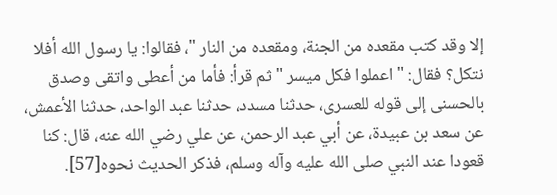إلا وقد كتب مقعده من الجنة، ومقعده من النار "، فقالوا: يا رسول الله أفلا نتكل؟ فقال: " اعملوا فكل ميسر " ثم قرأ: فأما من أعطى واتقى وصدق بالحسنى إلى قوله للعسرى، حدثنا مسدد، حدثنا عبد الواحد، حدثنا الأعمش، عن سعد بن عبيدة، عن أبي عبد الرحمن، عن علي رضي الله عنه، قال: كنا قعودا عند النبي صلى الله عليه وآله وسلم، فذكر الحديث نحوه[57].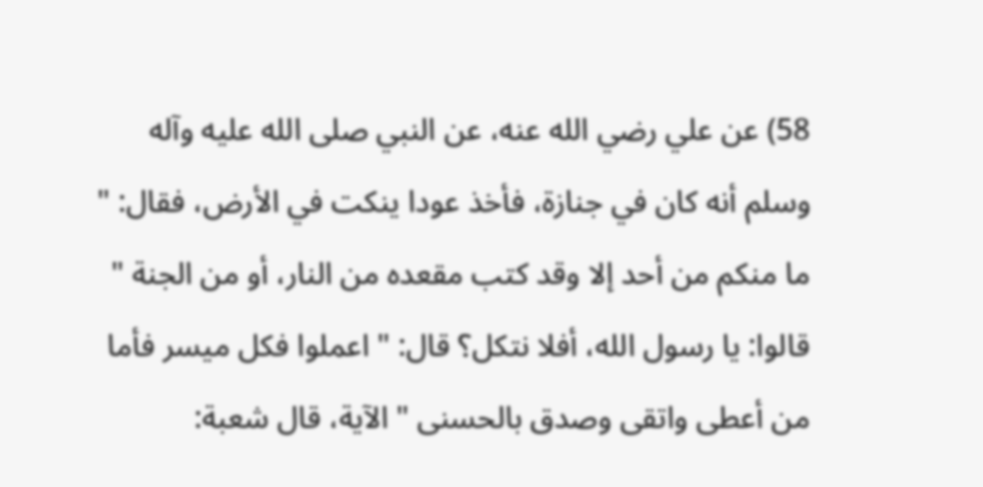58) عن علي رضي الله عنه، عن النبي صلى الله عليه وآله وسلم أنه كان في جنازة، فأخذ عودا ينكت في الأرض، فقال: " ما منكم من أحد إلا وقد كتب مقعده من النار، أو من الجنة " قالوا: يا رسول الله، أفلا نتكل؟ قال: " اعملوا فكل ميسر فأما من أعطى واتقى وصدق بالحسنى " الآية، قال شعبة: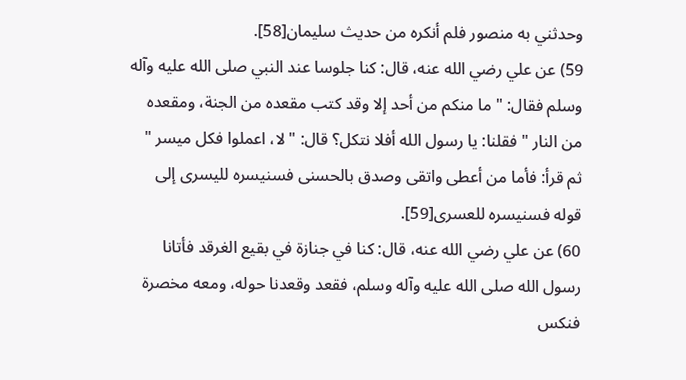وحدثني به منصور فلم أنكره من حديث سليمان[58].
59) عن علي رضي الله عنه، قال: كنا جلوسا عند النبي صلى الله عليه وآله وسلم فقال: " ما منكم من أحد إلا وقد كتب مقعده من الجنة، ومقعده من النار " فقلنا: يا رسول الله أفلا نتكل؟ قال: " لا، اعملوا فكل ميسر " ثم قرأ: فأما من أعطى واتقى وصدق بالحسنى فسنيسره لليسرى إلى قوله فسنيسره للعسرى[59].
60) عن علي رضي الله عنه، قال: كنا في جنازة في بقيع الغرقد فأتانا رسول الله صلى الله عليه وآله وسلم، فقعد وقعدنا حوله، ومعه مخصرة فنكس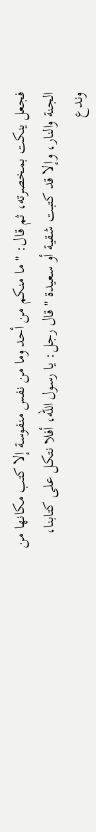فجعل ينكت بمخصرته، ثم قال: " ما منكم من أحد وما من نفس منفوسة إلا كتب مكانها من الجنة والنار، وإلا قد كتبت شقية أو سعيدة " قال رجل: يا رسول الله، أفلا نتكل على كتابنا، وندع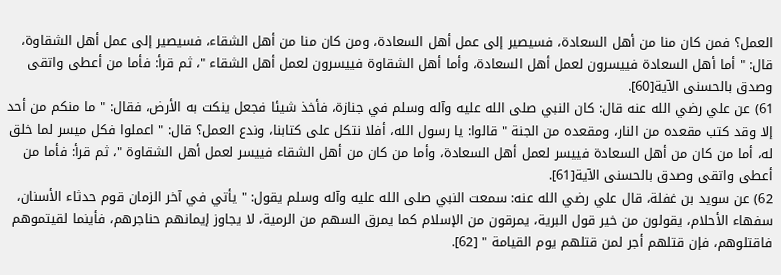العمل؟ فمن كان منا من أهل السعادة، فسيصير إلى عمل أهل السعادة، ومن كان منا من أهل الشقاء، فسيصير إلى عمل أهل الشقاوة، قال: " أما أهل السعادة فييسرون لعمل أهل السعادة، وأما أهل الشقاوة فييسرون لعمل أهل الشقاء "، ثم قرأ: فأما من أعطى واتقى وصدق بالحسنى الآية[60].
61) عن علي رضي الله عنه قال: كان النبي صلى الله عليه وآله وسلم في جنازة، فأخذ شيئا فجعل ينكت به الأرض، فقال: " ما منكم من أحد إلا وقد كتب مقعده من النار، ومقعده من الجنة " قالوا: يا رسول الله، أفلا نتكل على كتابنا، وندع العمل؟ قال: " اعملوا فكل ميسر لما خلق له، أما من كان من أهل السعادة فييسر لعمل أهل السعادة، وأما من كان من أهل الشقاء فييسر لعمل أهل الشقاوة "، ثم قرأ: فأما من أعطى واتقى وصدق بالحسنى الآية[61].
62) عن سويد بن غفلة، قال علي رضي الله عنه: سمعت النبي صلى الله عليه وآله وسلم يقول: " يأتي في آخر الزمان قوم حدثاء الأسنان، سفهاء الأحلام، يقولون من خير قول البرية، يمرقون من الإسلام كما يمرق السهم من الرمية، لا يجاوز إيمانهم حناجرهم، فأينما لقيتموهم فاقتلوهم، فإن قتلهم أجر لمن قتلهم يوم القيامة " [62].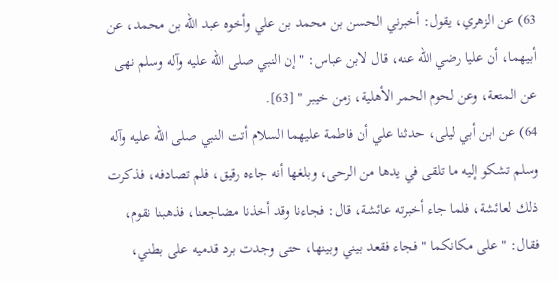63) عن الزهري، يقول: أخبرني الحسن بن محمد بن علي وأخوه عبد الله بن محمد، عن أبيهما، أن عليا رضي الله عنه، قال لابن عباس: " إن النبي صلى الله عليه وآله وسلم نهى عن المتعة، وعن لحوم الحمر الأهلية، زمن خيبر " [63].
64) عن ابن أبي ليلى، حدثنا علي أن فاطمة عليهما السلام أتت النبي صلى الله عليه وآله وسلم تشكو إليه ما تلقى في يدها من الرحى، وبلغها أنه جاءه رقيق، فلم تصادفه، فذكرت ذلك لعائشة، فلما جاء أخبرته عائشة، قال: فجاءنا وقد أخذنا مضاجعنا، فذهبنا نقوم، فقال: " على مكانكما " فجاء فقعد بيني وبينها، حتى وجدت برد قدميه على بطني،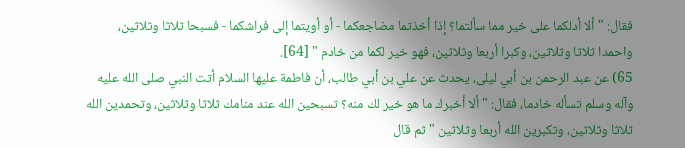فقال: " ألا أدلكما على خير مما سألتما؟ إذا أخذتما مضاجعكما - أو أويتما إلى فراشكما - فسبحا ثلاثا وثلاثين، واحمدا ثلاثا وثلاثين، وكبرا أربعا وثلاثين، فهو خير لكما من خادم " [64].
65) عن عبد الرحمن بن أبي ليلى، يحدث عن علي بن أبي طالب، أن فاطمة عليها السلام أتت النبي صلى الله عليه وآله وسلم تسأله خادما، فقال: " ألا أخبرك ما هو خير لك منه؟ تسبحين الله عند منامك ثلاثا وثلاثين، وتحمدين الله ثلاثا وثلاثين، وتكبرين الله أربعا وثلاثين " ثم قال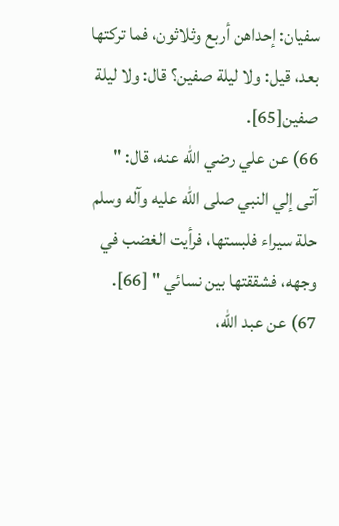سفيان: إحداهن أربع وثلاثون، فما تركتها بعد، قيل: ولا ليلة صفين؟ قال: ولا ليلة صفين[65].
66) عن علي رضي الله عنه، قال: " آتى إلي النبي صلى الله عليه وآله وسلم حلة سيراء فلبستها، فرأيت الغضب في وجهه، فشققتها بين نسائي " [66].
67) عن عبد الله،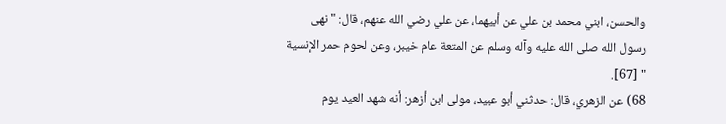والحسن، ابني محمد بن علي عن أبيهما، عن علي رضي الله عنهم، قال: " نهى رسول الله صلى الله عليه وآله وسلم عن المتعة عام خيبر، وعن لحوم حمر الإنسية " [67].
68) عن الزهري، قال: حدثني أبو عبيد، مولى ابن أزهر: أنه شهد العيد يوم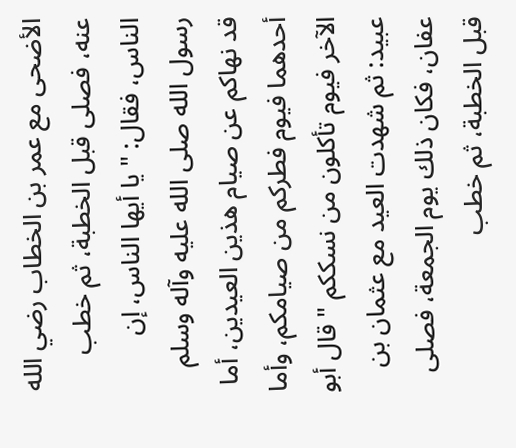الأضحى مع عمر بن الخطاب رضي الله عنه، فصلى قبل الخطبة، ثم خطب الناس، فقال: " يا أيها الناس، إن رسول الله صلى الله عليه وآله وسلم قد نهاكم عن صيام هذين العيدين، أما أحدهما فيوم فطركم من صيامكم، وأما الآخر فيوم تأكلون من نسككم " قال أبو عبيد: ثم شهدت العيد مع عثمان بن عفان، فكان ذلك يوم الجمعة، فصلى قبل الخطبة، ثم خطب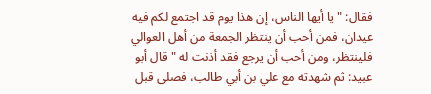فقال: " يا أيها الناس، إن هذا يوم قد اجتمع لكم فيه عيدان، فمن أحب أن ينتظر الجمعة من أهل العوالي فلينتظر، ومن أحب أن يرجع فقد أذنت له " قال أبو عبيد: ثم شهدته مع علي بن أبي طالب، فصلى قبل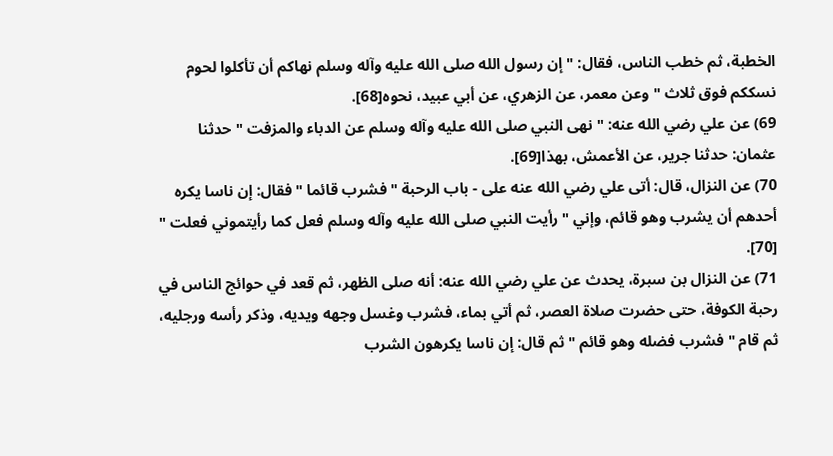الخطبة، ثم خطب الناس، فقال: " إن رسول الله صلى الله عليه وآله وسلم نهاكم أن تأكلوا لحوم نسككم فوق ثلاث " وعن معمر، عن الزهري، عن أبي عبيد، نحوه[68].
69) عن علي رضي الله عنه: " نهى النبي صلى الله عليه وآله وسلم عن الدباء والمزفت " حدثنا عثمان: حدثنا جرير، عن الأعمش، بهذا[69].
70) عن النزال، قال: أتى علي رضي الله عنه على - باب الرحبة " فشرب قائما " فقال: إن ناسا يكره أحدهم أن يشرب وهو قائم، وإني " رأيت النبي صلى الله عليه وآله وسلم فعل كما رأيتموني فعلت " [70].
71) عن النزال بن سبرة، يحدث عن علي رضي الله عنه: أنه صلى الظهر، ثم قعد في حوائج الناس في رحبة الكوفة، حتى حضرت صلاة العصر، ثم أتي بماء، فشرب وغسل وجهه ويديه، وذكر رأسه ورجليه، ثم قام " فشرب فضله وهو قائم " ثم قال: إن ناسا يكرهون الشرب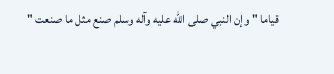قياما " وإن النبي صلى الله عليه وآله وسلم صنع مثل ما صنعت "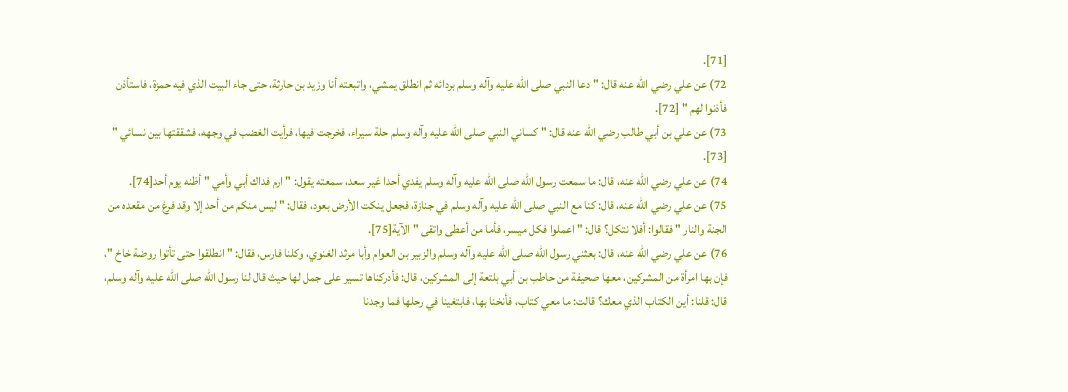[71].
72) عن علي رضي الله عنه قال: " دعا النبي صلى الله عليه وآله وسلم بردائه ثم انطلق يمشي، واتبعته أنا وزيد بن حارثة، حتى جاء البيت الذي فيه حمزة، فاستأذن فأذنوا لهم " [72].
73) عن علي بن أبي طالب رضي الله عنه قال: " كساني النبي صلى الله عليه وآله وسلم حلة سيراء، فخرجت فيها، فرأيت الغضب في وجهه، فشققتها بين نسائي " [73].
74) عن علي رضي الله عنه، قال: ما سمعت رسول الله صلى الله عليه وآله وسلم يفدي أحدا غير سعد، سمعته يقول: " ارم فداك أبي وأمي " أظنه يوم أحد[74].
75) عن علي رضي الله عنه، قال: كنا مع النبي صلى الله عليه وآله وسلم في جنازة، فجعل ينكت الأرض بعود، فقال: " ليس منكم من أحد إلا وقد فرغ من مقعده من الجنة والنار " فقالوا: أفلا نتكل؟ قال: " اعملوا فكل ميسر، فأما من أعطى واتقى " الآية[75].
76) عن علي رضي الله عنه، قال: بعثني رسول الله صلى الله عليه وآله وسلم والزبير بن العوام وأبا مرثد الغنوي، وكلنا فارس، فقال: " انطلقوا حتى تأتوا روضة خاخ "، فإن بها امرأة من المشركين، معها صحيفة من حاطب بن أبي بلتعة إلى المشركين، قال: فأدركناها تسير على جمل لها حيث قال لنا رسول الله صلى الله عليه وآله وسلم، قال: قلنا: أين الكتاب الذي معك؟ قالت: ما معي كتاب، فأنخنا بها، فابتغينا في رحلها فما وجدنا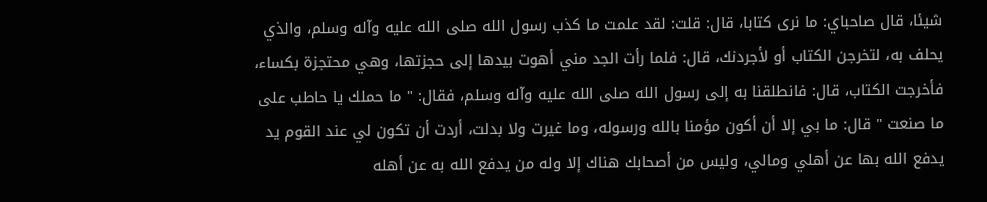شيئا، قال صاحباي: ما نرى كتابا، قال: قلت: لقد علمت ما كذب رسول الله صلى الله عليه وآله وسلم، والذي يحلف به، لتخرجن الكتاب أو لأجردنك، قال: فلما رأت الجد مني أهوت بيدها إلى حجزتها، وهي محتجزة بكساء، فأخرجت الكتاب، قال: فانطلقنا به إلى رسول الله صلى الله عليه وآله وسلم، فقال: " ما حملك يا حاطب على ما صنعت " قال: ما بي إلا أن أكون مؤمنا بالله ورسوله، وما غيرت ولا بدلت، أردت أن تكون لي عند القوم يد يدفع الله بها عن أهلي ومالي، وليس من أصحابك هناك إلا وله من يدفع الله به عن أهله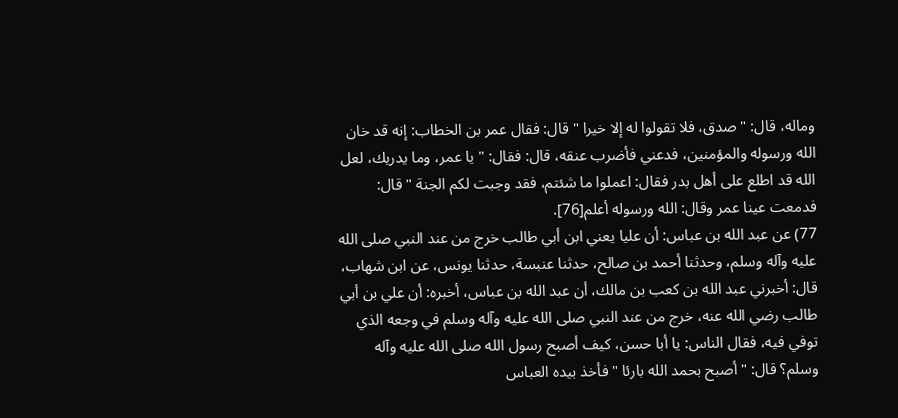وماله، قال: " صدق، فلا تقولوا له إلا خيرا " قال: فقال عمر بن الخطاب: إنه قد خان الله ورسوله والمؤمنين، فدعني فأضرب عنقه، قال: فقال: " يا عمر، وما يدريك، لعل الله قد اطلع على أهل بدر فقال: اعملوا ما شئتم، فقد وجبت لكم الجنة " قال: فدمعت عينا عمر وقال: الله ورسوله أعلم[76].
77) عن عبد الله بن عباس: أن عليا يعني ابن أبي طالب خرج من عند النبي صلى الله عليه وآله وسلم، وحدثنا أحمد بن صالح، حدثنا عنبسة، حدثنا يونس، عن ابن شهاب، قال: أخبرني عبد الله بن كعب بن مالك، أن عبد الله بن عباس، أخبره: أن علي بن أبي طالب رضي الله عنه، خرج من عند النبي صلى الله عليه وآله وسلم في وجعه الذي توفي فيه، فقال الناس: يا أبا حسن، كيف أصبح رسول الله صلى الله عليه وآله وسلم؟ قال: " أصبح بحمد الله بارئا " فأخذ بيده العباس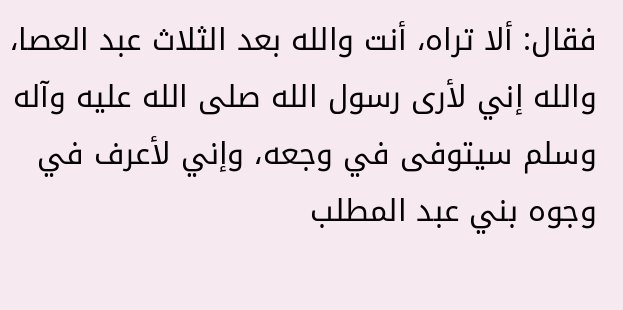فقال: ألا تراه، أنت والله بعد الثلاث عبد العصا، والله إني لأرى رسول الله صلى الله عليه وآله وسلم سيتوفى في وجعه، وإني لأعرف في وجوه بني عبد المطلب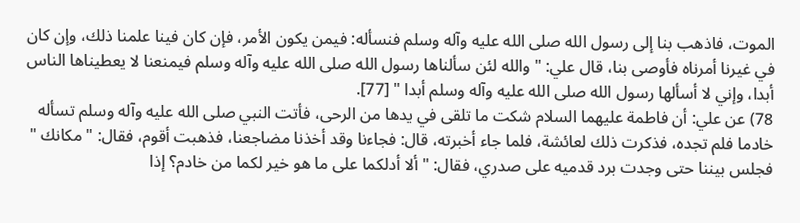الموت، فاذهب بنا إلى رسول الله صلى الله عليه وآله وسلم فنسأله: فيمن يكون الأمر، فإن كان فينا علمنا ذلك، وإن كان في غيرنا أمرناه فأوصى بنا، قال علي: " والله لئن سألناها رسول الله صلى الله عليه وآله وسلم فيمنعنا لا يعطيناها الناس أبدا، وإني لا أسألها رسول الله صلى الله عليه وآله وسلم أبدا " [77].
78) عن علي: أن فاطمة عليهما السلام شكت ما تلقى في يدها من الرحى، فأتت النبي صلى الله عليه وآله وسلم تسأله خادما فلم تجده، فذكرت ذلك لعائشة، فلما جاء أخبرته، قال: فجاءنا وقد أخذنا مضاجعنا، فذهبت أقوم، فقال: " مكانك " فجلس بيننا حتى وجدت برد قدميه على صدري، فقال: " ألا أدلكما على ما هو خير لكما من خادم؟ إذا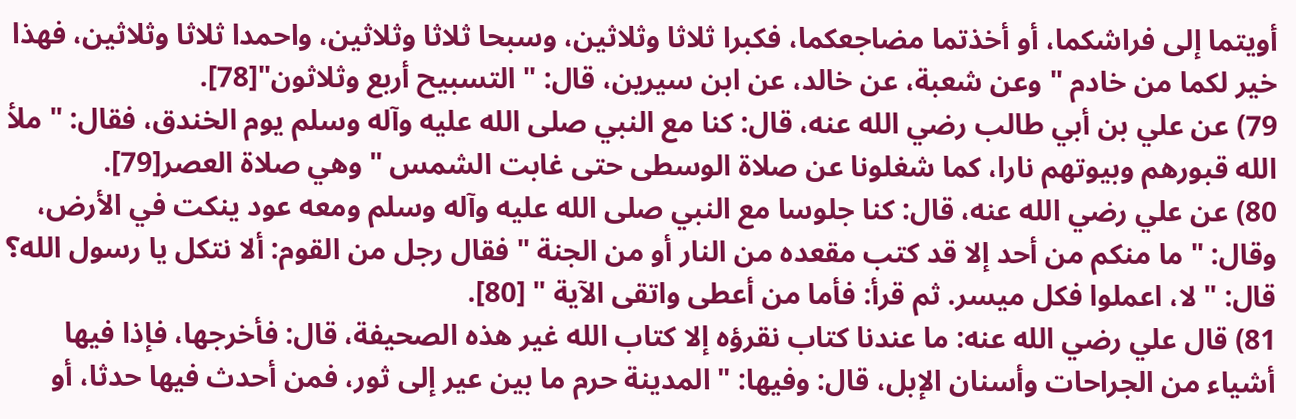أويتما إلى فراشكما، أو أخذتما مضاجعكما، فكبرا ثلاثا وثلاثين، وسبحا ثلاثا وثلاثين، واحمدا ثلاثا وثلاثين، فهذا خير لكما من خادم " وعن شعبة، عن خالد، عن ابن سيرين، قال: " التسبيح أربع وثلاثون"[78].
79) عن علي بن أبي طالب رضي الله عنه، قال: كنا مع النبي صلى الله عليه وآله وسلم يوم الخندق، فقال: " ملأ الله قبورهم وبيوتهم نارا، كما شغلونا عن صلاة الوسطى حتى غابت الشمس " وهي صلاة العصر[79].
80) عن علي رضي الله عنه، قال: كنا جلوسا مع النبي صلى الله عليه وآله وسلم ومعه عود ينكت في الأرض، وقال: " ما منكم من أحد إلا قد كتب مقعده من النار أو من الجنة " فقال رجل من القوم: ألا نتكل يا رسول الله؟ قال: " لا، اعملوا فكل ميسر. ثم قرأ: فأما من أعطى واتقى الآية " [80].
81) قال علي رضي الله عنه: ما عندنا كتاب نقرؤه إلا كتاب الله غير هذه الصحيفة، قال: فأخرجها، فإذا فيها أشياء من الجراحات وأسنان الإبل، قال: وفيها: " المدينة حرم ما بين عير إلى ثور، فمن أحدث فيها حدثا، أو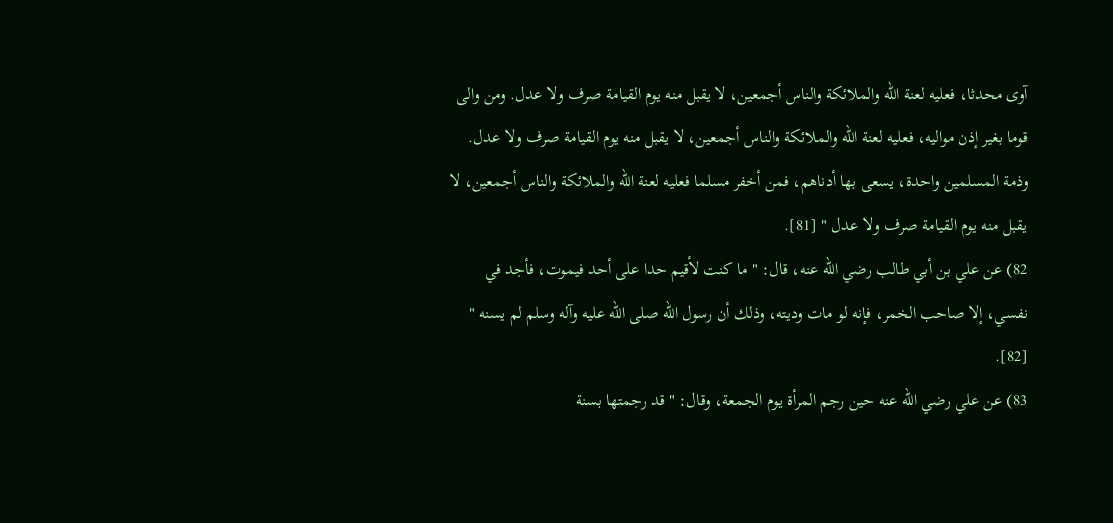آوى محدثا، فعليه لعنة الله والملائكة والناس أجمعين، لا يقبل منه يوم القيامة صرف ولا عدل. ومن والى قوما بغير إذن مواليه، فعليه لعنة الله والملائكة والناس أجمعين، لا يقبل منه يوم القيامة صرف ولا عدل. وذمة المسلمين واحدة، يسعى بها أدناهم، فمن أخفر مسلما فعليه لعنة الله والملائكة والناس أجمعين، لا يقبل منه يوم القيامة صرف ولا عدل " [81].
82) عن علي بن أبي طالب رضي الله عنه، قال: " ما كنت لأقيم حدا على أحد فيموت، فأجد في نفسي، إلا صاحب الخمر، فإنه لو مات وديته، وذلك أن رسول الله صلى الله عليه وآله وسلم لم يسنه " [82].
83) عن علي رضي الله عنه حين رجم المرأة يوم الجمعة، وقال: " قد رجمتها بسنة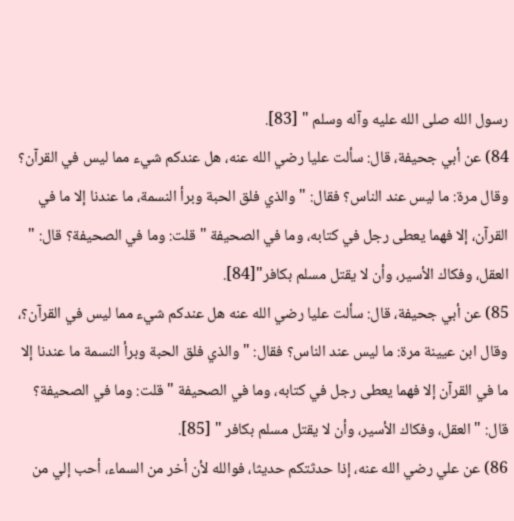رسول الله صلى الله عليه وآله وسلم " [83].
84) عن أبي جحيفة، قال: سألت عليا رضي الله عنه، هل عندكم شيء مما ليس في القرآن؟ وقال مرة: ما ليس عند الناس؟ فقال: " والذي فلق الحبة وبرأ النسمة، ما عندنا إلا ما في القرآن، إلا فهما يعطى رجل في كتابه، وما في الصحيفة " قلت: وما في الصحيفة؟ قال: " العقل، وفكاك الأسير، وأن لا يقتل مسلم بكافر"[84].
85) عن أبي جحيفة، قال: سألت عليا رضي الله عنه هل عندكم شيء مما ليس في القرآن؟، وقال ابن عيينة مرة: ما ليس عند الناس؟ فقال: " والذي فلق الحبة وبرأ النسمة ما عندنا إلا ما في القرآن إلا فهما يعطى رجل في كتابه، وما في الصحيفة " قلت: وما في الصحيفة؟ قال: " العقل، وفكاك الأسير، وأن لا يقتل مسلم بكافر " [85].
86) عن علي رضي الله عنه، إذا حدثتكم حديثا، فوالله لأن أخر من السماء، أحب إلي من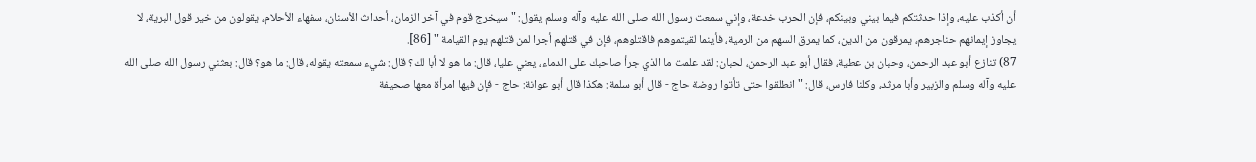أن أكذب عليه، وإذا حدثتكم فيما بيني وبينكم، فإن الحرب خدعة، وإني سمعت رسول الله صلى الله عليه وآله وسلم يقول: " سيخرج قوم في آخر الزمان، أحداث الأسنان، سفهاء الأحلام، يقولون من خير قول البرية، لا يجاوز إيمانهم حناجرهم، يمرقون من الدين، كما يمرق السهم من الرمية، فأينما لقيتموهم فاقتلوهم، فإن في قتلهم أجرا لمن قتلهم يوم القيامة " [86].
87) تنازع أبو عبد الرحمن، وحبان بن عطية، فقال أبو عبد الرحمن، لحبان: لقد علمت ما الذي جرأ صاحبك على الدماء، يعني عليا، قال: ما هو لا أبا لك؟ قال: شيء سمعته يقوله، قال: ما هو؟ قال: بعثني رسول الله صلى الله عليه وآله وسلم والزبير وأبا مرثد، وكلنا فارس، قال: " انطلقوا حتى تأتوا روضة حاج - قال أبو سلمة: هكذا قال أبو عوانة: حاج - فإن فيها امرأة معها صحيفة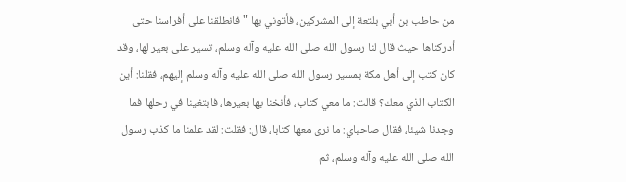من حاطب بن أبي بلتعة إلى المشركين، فأتوني بها " فانطلقنا على أفراسنا حتى أدركناها حيث قال لنا رسول الله صلى الله عليه وآله وسلم، تسير على بعير لها، وقد كان كتب إلى أهل مكة بمسير رسول الله صلى الله عليه وآله وسلم إليهم، فقلنا: أين الكتاب الذي معك؟ قالت: ما معي كتاب، فأنخنا بها بعيرها، فابتغينا في رحلها فما وجدنا شيئا، فقال صاحباي: ما نرى معها كتابا، قال: فقلت: لقد علمنا ما كذب رسول الله صلى الله عليه وآله وسلم، ثم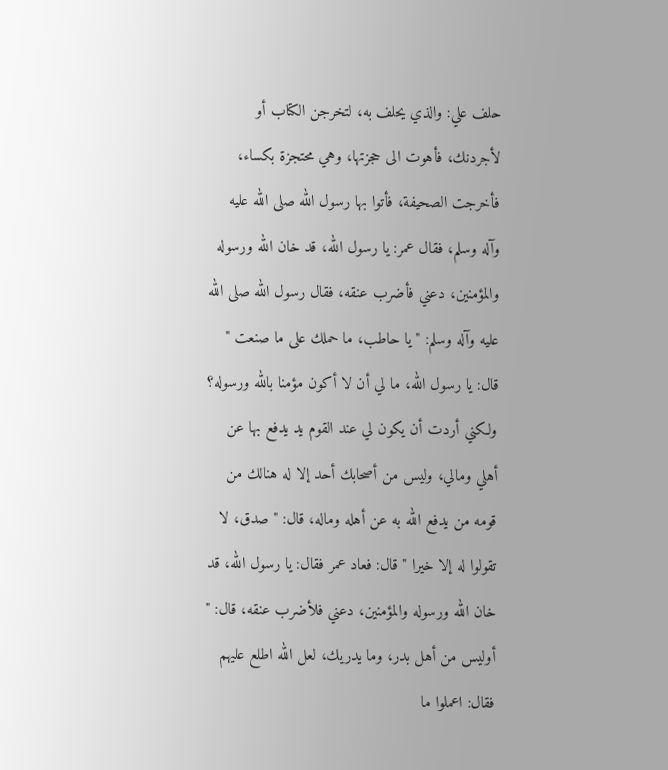حلف علي: والذي يحلف به، لتخرجن الكتاب أو لأجردنك، فأهوت الى حجزتها، وهي محتجزة بكساء، فأخرجت الصحيفة، فأتوا بها رسول الله صلى الله عليه وآله وسلم، فقال عمر: يا رسول الله، قد خان الله ورسوله والمؤمنين، دعني فأضرب عنقه، فقال رسول الله صلى الله عليه وآله وسلم: " يا حاطب، ما حملك على ما صنعت " قال: يا رسول الله، ما لي أن لا أكون مؤمنا بالله ورسوله؟ ولكني أردت أن يكون لي عند القوم يد يدفع بها عن أهلي ومالي، وليس من أصحابك أحد إلا له هنالك من قومه من يدفع الله به عن أهله وماله، قال: " صدق، لا تقولوا له إلا خيرا " قال: فعاد عمر فقال: يا رسول الله، قد خان الله ورسوله والمؤمنين، دعني فلأضرب عنقه، قال: " أوليس من أهل بدر، وما يدريك، لعل الله اطلع عليهم فقال: اعملوا ما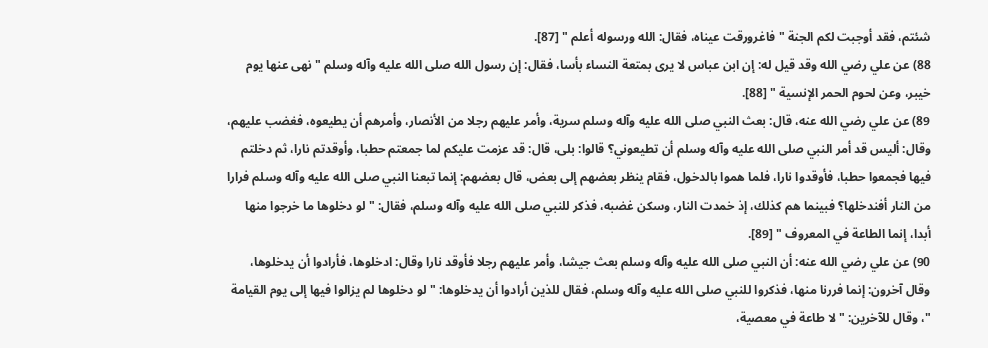شئتم، فقد أوجبت لكم الجنة " فاغرورقت عيناه، فقال: الله ورسوله أعلم " [87].
88) عن علي رضي الله وقد قيل له: إن ابن عباس لا يرى بمتعة النساء بأسا، فقال: إن رسول الله صلى الله عليه وآله وسلم " نهى عنها يوم خيبر، وعن لحوم الحمر الإنسية " [88].
89) عن علي رضي الله عنه، قال: بعث النبي صلى الله عليه وآله وسلم سرية، وأمر عليهم رجلا من الأنصار، وأمرهم أن يطيعوه، فغضب عليهم، وقال: أليس قد أمر النبي صلى الله عليه وآله وسلم أن تطيعوني؟ قالوا: بلى، قال: قد عزمت عليكم لما جمعتم حطبا، وأوقدتم نارا، ثم دخلتم فيها فجمعوا حطبا، فأوقدوا نارا، فلما هموا بالدخول، فقام ينظر بعضهم إلى بعض، قال بعضهم: إنما تبعنا النبي صلى الله عليه وآله وسلم فرارا من النار أفندخلها؟ فبينما هم كذلك، إذ خمدت النار، وسكن غضبه، فذكر للنبي صلى الله عليه وآله وسلم، فقال: " لو دخلوها ما خرجوا منها أبدا، إنما الطاعة في المعروف " [89].
90) عن علي رضي الله عنه: أن النبي صلى الله عليه وآله وسلم بعث جيشا، وأمر عليهم رجلا فأوقد نارا وقال: ادخلوها، فأرادوا أن يدخلوها، وقال آخرون: إنما فررنا منها، فذكروا للنبي صلى الله عليه وآله وسلم، فقال للذين أرادوا أن يدخلوها: " لو دخلوها لم يزالوا فيها إلى يوم القيامة "، وقال للآخرين: " لا طاعة في معصية،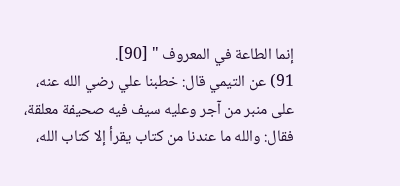إنما الطاعة في المعروف " [90].
91) عن التيمي قال: خطبنا علي رضي الله عنه، على منبر من آجر وعليه سيف فيه صحيفة معلقة، فقال: والله ما عندنا من كتاب يقرأ إلا كتاب الله،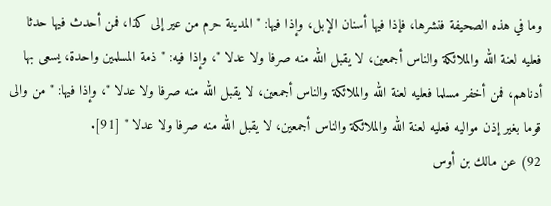وما في هذه الصحيفة فنشرها، فإذا فيها أسنان الإبل، وإذا فيها: " المدينة حرم من عير إلى كذا، فمن أحدث فيها حدثا فعليه لعنة الله والملائكة والناس أجمعين، لا يقبل الله منه صرفا ولا عدلا "، وإذا فيه: " ذمة المسلمين واحدة، يسعى بها أدناهم، فمن أخفر مسلما فعليه لعنة الله والملائكة والناس أجمعين، لا يقبل الله منه صرفا ولا عدلا "، وإذا فيها: " من والى قوما بغير إذن مواليه فعليه لعنة الله والملائكة والناس أجمعين، لا يقبل الله منه صرفا ولا عدلا " [91].
92) عن مالك بن أوس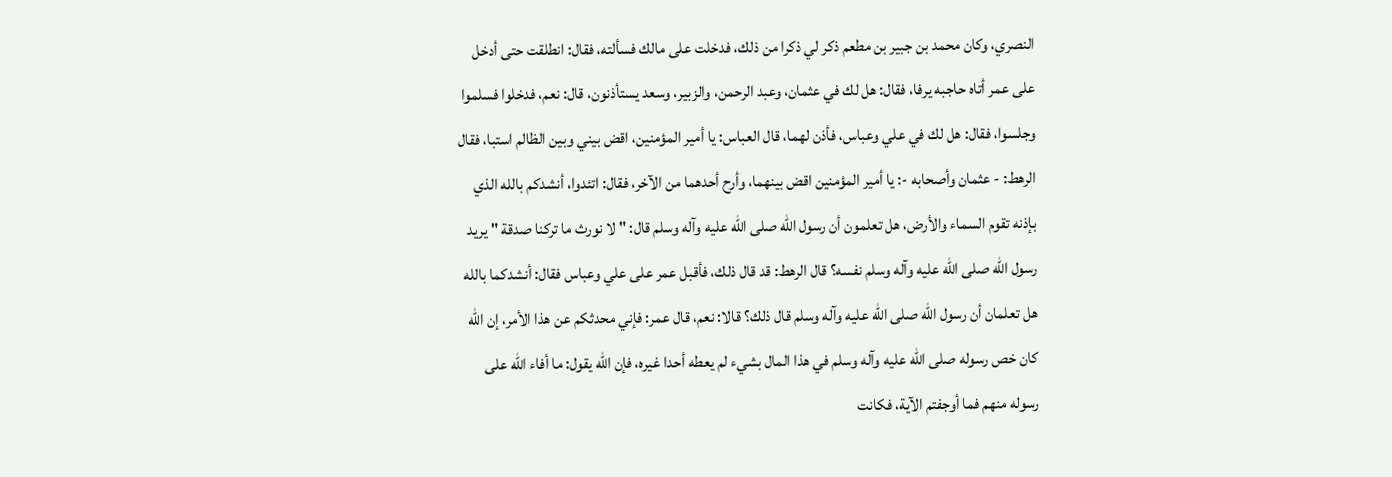النصري، وكان محمد بن جبير بن مطعم ذكر لي ذكرا من ذلك، فدخلت على مالك فسألته، فقال: انطلقت حتى أدخل على عمر أتاه حاجبه يرفا، فقال: هل لك في عثمان، وعبد الرحمن، والزبير، وسعد يستأذنون، قال: نعم، فدخلوا فسلموا وجلسوا، فقال: هل لك في علي وعباس، فأذن لهما، قال العباس: يا أمير المؤمنين، اقض بيني وبين الظالم استبا، فقال الرهط: - عثمان وأصحابه -: يا أمير المؤمنين اقض بينهما، وأرح أحدهما من الآخر، فقال: اتئدوا، أنشدكم بالله الذي بإذنه تقوم السماء والأرض، هل تعلمون أن رسول الله صلى الله عليه وآله وسلم قال: " لا نورث ما تركنا صدقة " يريد رسول الله صلى الله عليه وآله وسلم نفسه؟ قال الرهط: قد قال ذلك، فأقبل عمر على علي وعباس فقال: أنشدكما بالله هل تعلمان أن رسول الله صلى الله عليه وآله وسلم قال ذلك؟ قالا: نعم، قال عمر: فإني محدثكم عن هذا الأمر، إن الله كان خص رسوله صلى الله عليه وآله وسلم في هذا المال بشيء لم يعطه أحدا غيره، فإن الله يقول: ما أفاء الله على رسوله منهم فما أوجفتم الآية، فكانت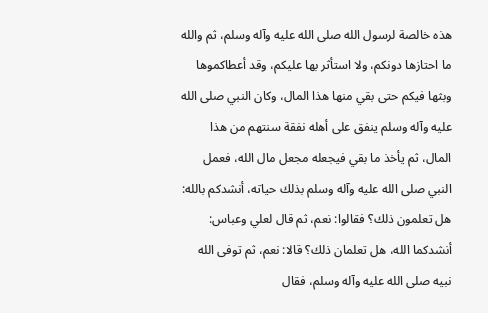هذه خالصة لرسول الله صلى الله عليه وآله وسلم، ثم والله ما احتازها دونكم، ولا استأثر بها عليكم، وقد أعطاكموها وبثها فيكم حتى بقي منها هذا المال، وكان النبي صلى الله عليه وآله وسلم ينفق على أهله نفقة سنتهم من هذا المال، ثم يأخذ ما بقي فيجعله مجعل مال الله، فعمل النبي صلى الله عليه وآله وسلم بذلك حياته، أنشدكم بالله: هل تعلمون ذلك؟ فقالوا: نعم، ثم قال لعلي وعباس: أنشدكما الله، هل تعلمان ذلك؟ قالا: نعم، ثم توفى الله نبيه صلى الله عليه وآله وسلم، فقال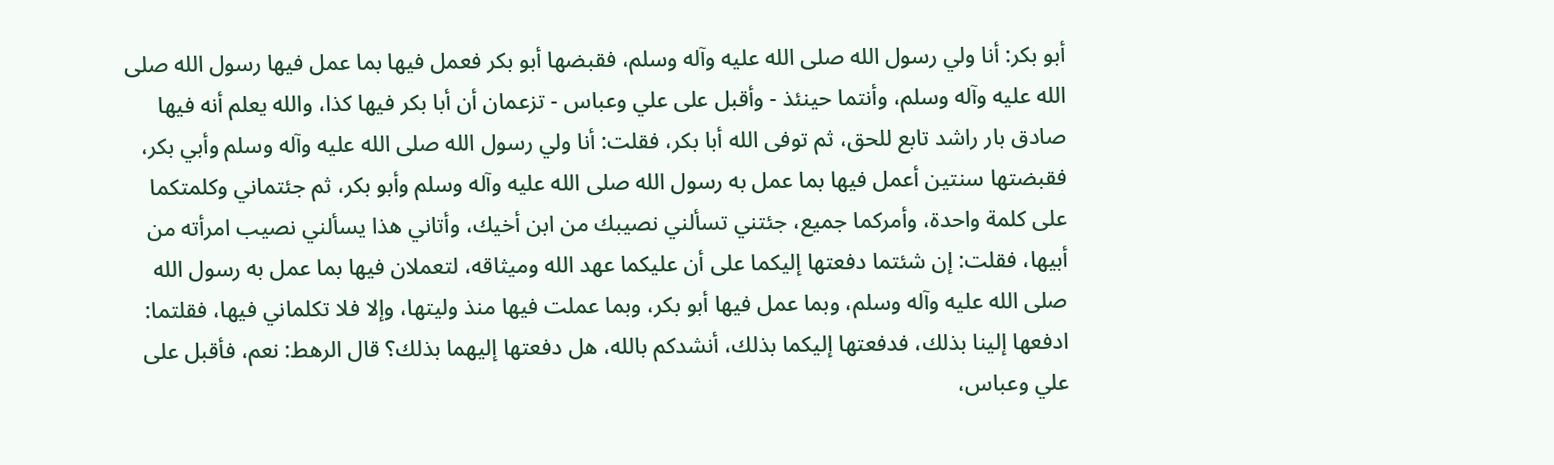أبو بكر: أنا ولي رسول الله صلى الله عليه وآله وسلم، فقبضها أبو بكر فعمل فيها بما عمل فيها رسول الله صلى الله عليه وآله وسلم، وأنتما حينئذ - وأقبل على علي وعباس - تزعمان أن أبا بكر فيها كذا، والله يعلم أنه فيها صادق بار راشد تابع للحق، ثم توفى الله أبا بكر، فقلت: أنا ولي رسول الله صلى الله عليه وآله وسلم وأبي بكر، فقبضتها سنتين أعمل فيها بما عمل به رسول الله صلى الله عليه وآله وسلم وأبو بكر، ثم جئتماني وكلمتكما على كلمة واحدة، وأمركما جميع، جئتني تسألني نصيبك من ابن أخيك، وأتاني هذا يسألني نصيب امرأته من أبيها، فقلت: إن شئتما دفعتها إليكما على أن عليكما عهد الله وميثاقه، لتعملان فيها بما عمل به رسول الله صلى الله عليه وآله وسلم، وبما عمل فيها أبو بكر، وبما عملت فيها منذ وليتها، وإلا فلا تكلماني فيها، فقلتما: ادفعها إلينا بذلك، فدفعتها إليكما بذلك، أنشدكم بالله، هل دفعتها إليهما بذلك؟ قال الرهط: نعم، فأقبل على علي وعباس،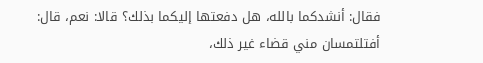فقال: أنشدكما بالله، هل دفعتها إليكما بذلك؟ قالا: نعم، قال: أفتلتمسان مني قضاء غير ذلك،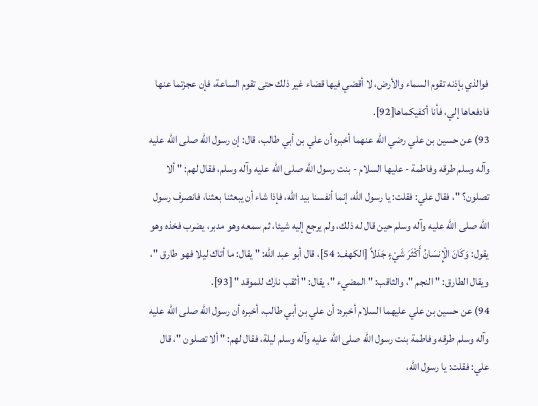فوالذي بإذنه تقوم السماء والأرض، لا أقضي فيها قضاء غير ذلك حتى تقوم الساعة، فإن عجزتما عنها فادفعاها إلي، فأنا أكفيكماها[92].
93) عن حسين بن علي رضي الله عنهما أخبره أن علي بن أبي طالب، قال: إن رسول الله صلى الله عليه وآله وسلم طرقه وفاطمة - عليها السلام - بنت رسول الله صلى الله عليه وآله وسلم، فقال لهم: " ألا تصلون؟ "، فقال علي: فقلت: يا رسول الله، إنما أنفسنا بيد الله، فإذا شاء أن يبعثنا بعثنا، فانصرف رسول الله صلى الله عليه وآله وسلم حين قال له ذلك، ولم يرجع إليه شيئا، ثم سمعه وهو مدبر، يضرب فخذه وهو يقول: وَكَانَ الْإِنسَانُ أَكْثَرَ شَيْءٍ جَدَلاً [الكهف: 54]، قال أبو عبد الله: " يقال: ما أتاك ليلا فهو طارق "، ويقال الطارق: " النجم "، والثاقب: " المضيء "، يقال: " أثقب نارك للموقد " [93].
94) عن حسين بن علي عليهما السلام أخبره: أن علي بن أبي طالب، أخبره أن رسول الله صلى الله عليه وآله وسلم طرقه وفاطمة بنت رسول الله صلى الله عليه وآله وسلم ليلة، فقال لهم: " ألا تصلون "، قال علي: فقلت: يا رسول الله،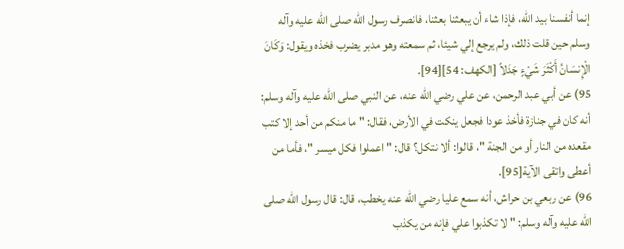إنما أنفسنا بيد الله، فإذا شاء أن يبعثنا بعثنا، فانصرف رسول الله صلى الله عليه وآله وسلم حين قلت ذلك، ولم يرجع إلي شيئا، ثم سمعته وهو مدبر يضرب فخذه ويقول: وَكَانَ الْإِنسَانُ أَكْثَرَ شَيْءٍ جَدَلاً [الكهف: 54][94].
95) عن أبي عبد الرحمن، عن علي رضي الله عنه، عن النبي صلى الله عليه وآله وسلم: أنه كان في جنازة فأخذ عودا فجعل ينكت في الأرض، فقال: " ما منكم من أحد إلا كتب مقعده من النار أو من الجنة "، قالوا: ألا نتكل؟ قال: " اعملوا فكل ميسر "، فأما من أعطى واتقى الآية[95].
96) عن ربعي بن حراش، أنه سمع عليا رضي الله عنه يخطب، قال: قال رسول الله صلى الله عليه وآله وسلم: " لا تكذبوا علي فإنه من يكذب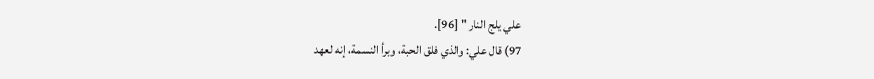علي يلج النار " [96].
97) قال علي: والذي فلق الحبة، وبرأ النسمة، إنه لعهد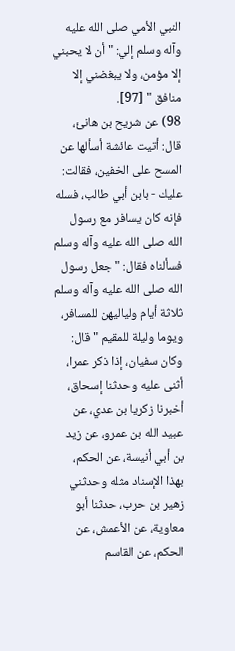النبي الأمي صلى الله عليه وآله وسلم إلي: " أن لا يحبني إلا مؤمن، ولا يبغضني إلا منافق " [97].
98) عن شريح بن هانئ، قال: أتيت عائشة أسألها عن المسح على الخفين، فقالت: عليك - بابن أبي طالب، فسله فإنه كان يسافر مع رسول الله صلى الله عليه وآله وسلم فسألناه فقال: " جعل رسول الله صلى الله عليه وآله وسلم ثلاثة أيام ولياليهن للمسافر، ويوما وليلة للمقيم " قال: وكان سفيان، إذا ذكر عمرا، أثنى عليه وحدثنا إسحاق، أخبرنا زكريا بن عدي، عن عبيد الله بن عمرو، عن زيد بن أبي أنيسة، عن الحكم، بهذا الإسناد مثله وحدثني زهير بن حرب، حدثنا أبو معاوية، عن الأعمش، عن الحكم، عن القاسم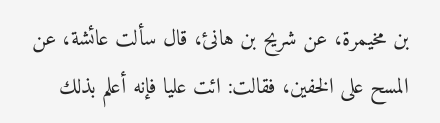بن مخيمرة، عن شريح بن هانئ، قال سألت عائشة، عن المسح على الخفين، فقالت: ائت عليا فإنه أعلم بذلك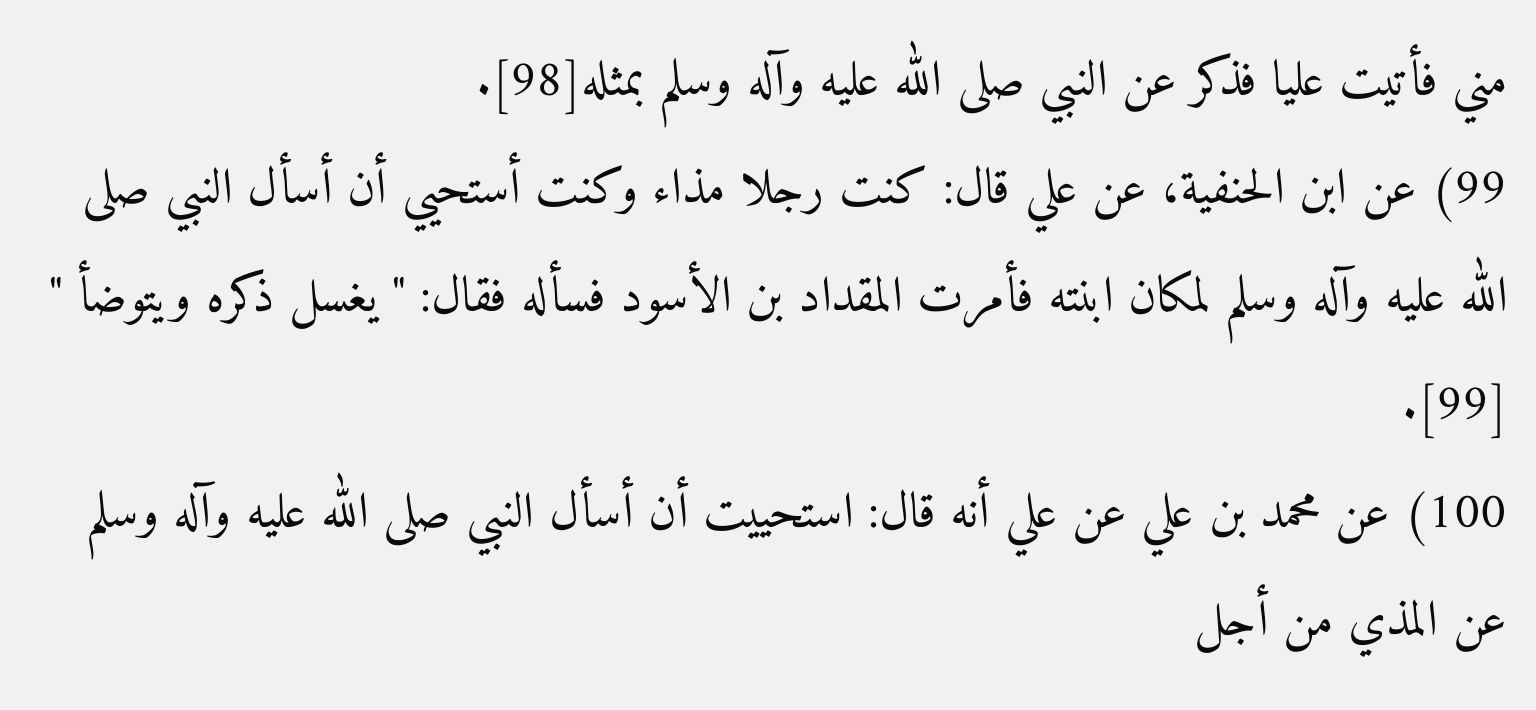مني فأتيت عليا فذكر عن النبي صلى الله عليه وآله وسلم بمثله[98].
99) عن ابن الحنفية، عن علي قال: كنت رجلا مذاء وكنت أستحيي أن أسأل النبي صلى الله عليه وآله وسلم لمكان ابنته فأمرت المقداد بن الأسود فسأله فقال: " يغسل ذكره ويتوضأ " [99].
100) عن محمد بن علي عن علي أنه قال: استحييت أن أسأل النبي صلى الله عليه وآله وسلم عن المذي من أجل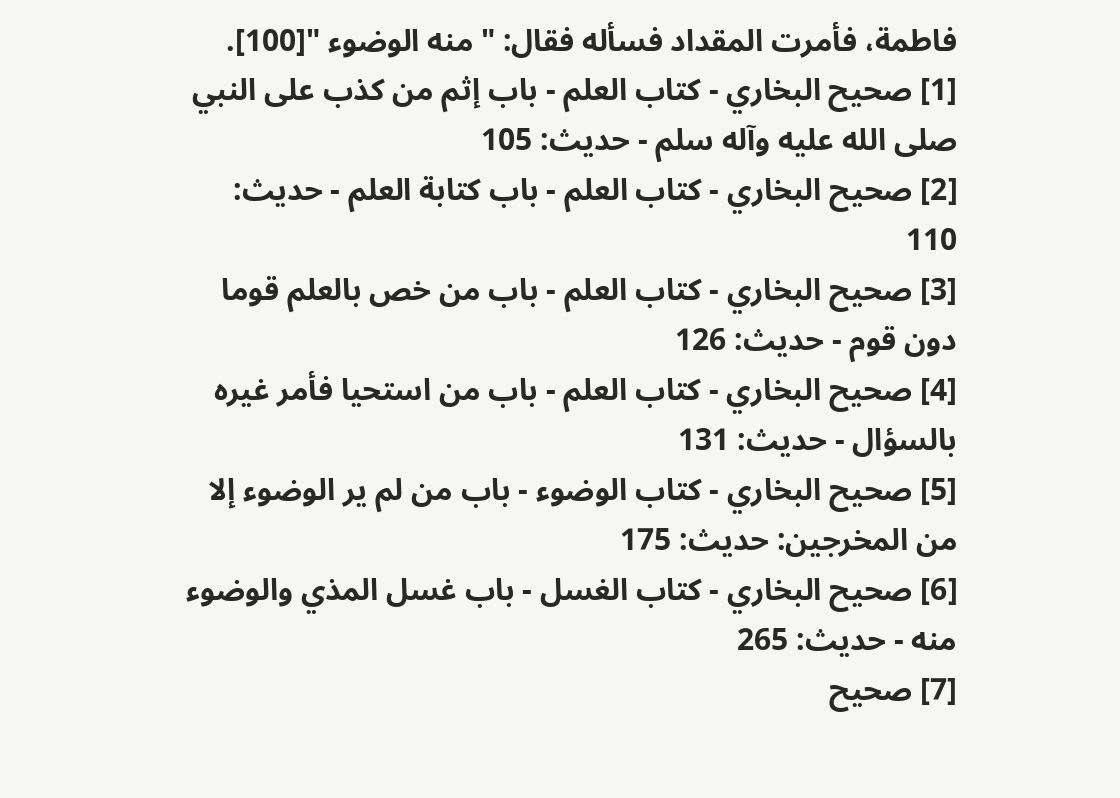فاطمة، فأمرت المقداد فسأله فقال: " منه الوضوء "[100].
[1] صحيح البخاري - كتاب العلم - باب إثم من كذب على النبي صلى الله عليه وآله سلم - حديث: 105
[2] صحيح البخاري - كتاب العلم - باب كتابة العلم - حديث: 110
[3] صحيح البخاري - كتاب العلم - باب من خص بالعلم قوما دون قوم - حديث: 126
[4] صحيح البخاري - كتاب العلم - باب من استحيا فأمر غيره بالسؤال - حديث: 131
[5] صحيح البخاري - كتاب الوضوء - باب من لم ير الوضوء إلا من المخرجين: حديث: 175
[6] صحيح البخاري - كتاب الغسل - باب غسل المذي والوضوء منه - حديث: 265
[7] صحيح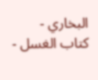البخاري - كتاب الغسل -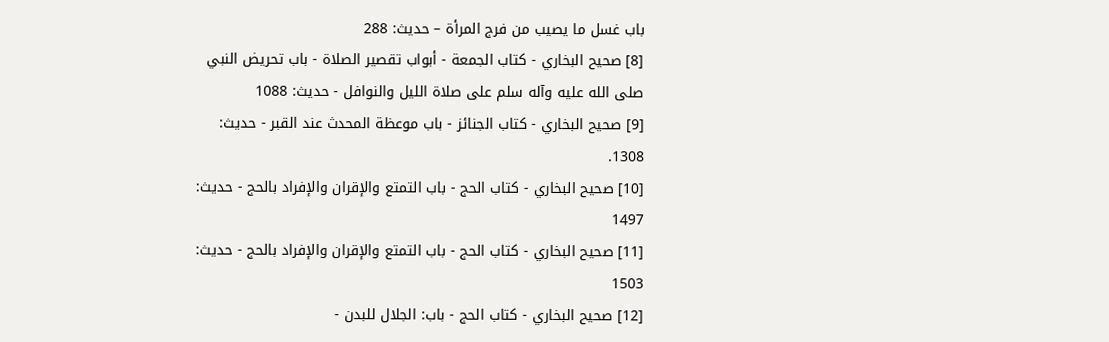باب غسل ما يصيب من فرج المرأة – حديث: 288
[8] صحيح البخاري - كتاب الجمعة - أبواب تقصير الصلاة - باب تحريض النبي صلى الله عليه وآله سلم على صلاة الليل والنوافل - حديث: 1088
[9] صحيح البخاري - كتاب الجنائز - باب موعظة المحدث عند القبر - حديث: 1308.
[10] صحيح البخاري - كتاب الحج - باب التمتع والإقران والإفراد بالحج - حديث: 1497
[11] صحيح البخاري - كتاب الحج - باب التمتع والإقران والإفراد بالحج - حديث: 1503
[12] صحيح البخاري - كتاب الحج - باب: الجلال للبدن -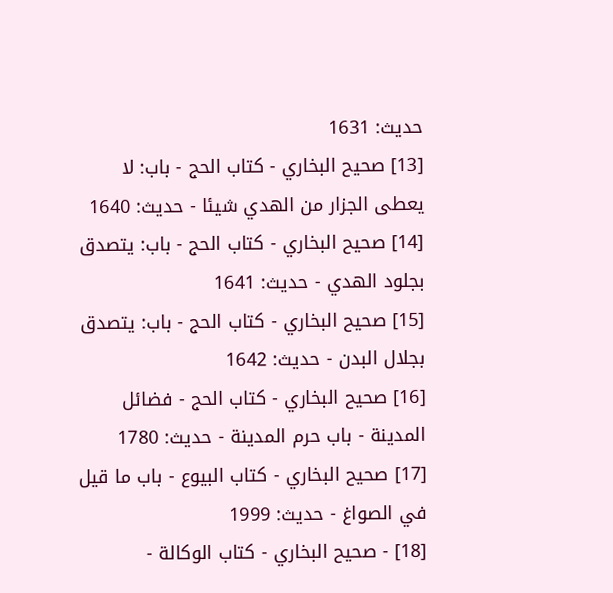حديث: 1631
[13] صحيح البخاري - كتاب الحج - باب: لا يعطى الجزار من الهدي شيئا - حديث: 1640
[14] صحيح البخاري - كتاب الحج - باب: يتصدق بجلود الهدي - حديث: 1641
[15] صحيح البخاري - كتاب الحج - باب: يتصدق بجلال البدن - حديث: 1642
[16] صحيح البخاري - كتاب الحج - فضائل المدينة - باب حرم المدينة - حديث: 1780
[17] صحيح البخاري - كتاب البيوع - باب ما قيل في الصواغ - حديث: 1999
[18] - صحيح البخاري - كتاب الوكالة -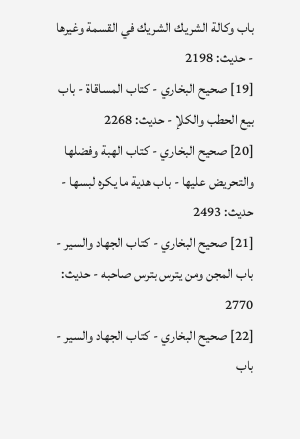باب وكالة الشريك الشريك في القسمة وغيرها - حديث: 2198
[19] صحيح البخاري - كتاب المساقاة - باب بيع الحطب والكلإ - حديث: 2268
[20] صحيح البخاري - كتاب الهبة وفضلها والتحريض عليها - باب هدية ما يكره لبسها - حديث: 2493
[21] صحيح البخاري - كتاب الجهاد والسير - باب المجن ومن يترس بترس صاحبه - حديث: 2770
[22] صحيح البخاري - كتاب الجهاد والسير - باب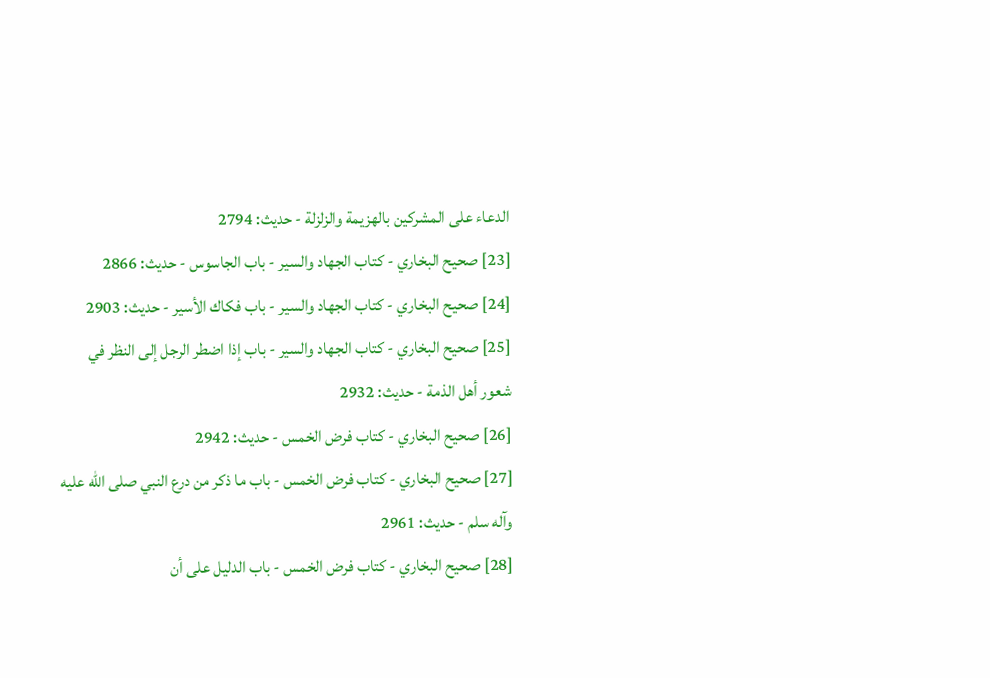الدعاء على المشركين بالهزيمة والزلزلة - حديث: 2794
[23] صحيح البخاري - كتاب الجهاد والسير - باب الجاسوس - حديث: 2866
[24] صحيح البخاري - كتاب الجهاد والسير - باب فكاك الأسير - حديث: 2903
[25] صحيح البخاري - كتاب الجهاد والسير - باب إذا اضطر الرجل إلى النظر في شعور أهل الذمة - حديث: 2932
[26] صحيح البخاري - كتاب فرض الخمس - حديث: 2942
[27] صحيح البخاري - كتاب فرض الخمس - باب ما ذكر من درع النبي صلى الله عليه وآله سلم - حديث: 2961
[28] صحيح البخاري - كتاب فرض الخمس - باب الدليل على أن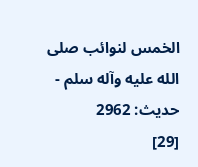الخمس لنوائب صلى الله عليه وآله سلم - حديث: 2962
[29]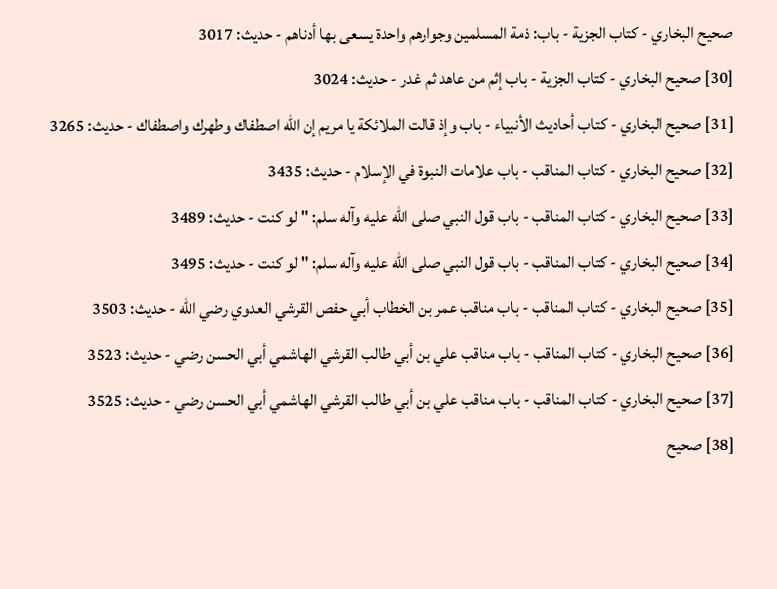صحيح البخاري - كتاب الجزية - باب: ذمة المسلمين وجوارهم واحدة يسعى بها أدناهم - حديث: 3017
[30] صحيح البخاري - كتاب الجزية - باب إثم من عاهد ثم غدر - حديث: 3024
[31] صحيح البخاري - كتاب أحاديث الأنبياء - باب وإذ قالت الملائكة يا مريم إن الله اصطفاك وطهرك واصطفاك - حديث: 3265
[32] صحيح البخاري - كتاب المناقب - باب علامات النبوة في الإسلام - حديث: 3435
[33] صحيح البخاري - كتاب المناقب - باب قول النبي صلى الله عليه وآله سلم: " لو كنت - حديث: 3489
[34] صحيح البخاري - كتاب المناقب - باب قول النبي صلى الله عليه وآله سلم: " لو كنت - حديث: 3495
[35] صحيح البخاري - كتاب المناقب - باب مناقب عمر بن الخطاب أبي حفص القرشي العدوي رضي الله - حديث: 3503
[36] صحيح البخاري - كتاب المناقب - باب مناقب علي بن أبي طالب القرشي الهاشمي أبي الحسن رضي - حديث: 3523
[37] صحيح البخاري - كتاب المناقب - باب مناقب علي بن أبي طالب القرشي الهاشمي أبي الحسن رضي - حديث: 3525
[38] صحيح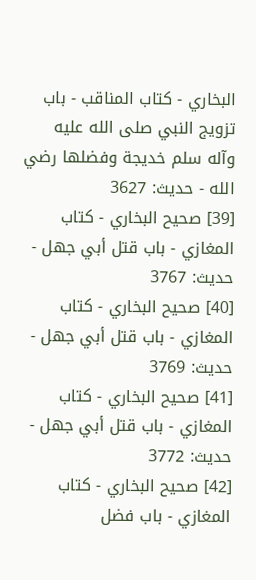البخاري - كتاب المناقب - باب تزويج النبي صلى الله عليه وآله سلم خديجة وفضلها رضي الله - حديث: 3627
[39] صحيح البخاري - كتاب المغازي - باب قتل أبي جهل - حديث: 3767
[40] صحيح البخاري - كتاب المغازي - باب قتل أبي جهل - حديث: 3769
[41] صحيح البخاري - كتاب المغازي - باب قتل أبي جهل - حديث: 3772
[42] صحيح البخاري - كتاب المغازي - باب فضل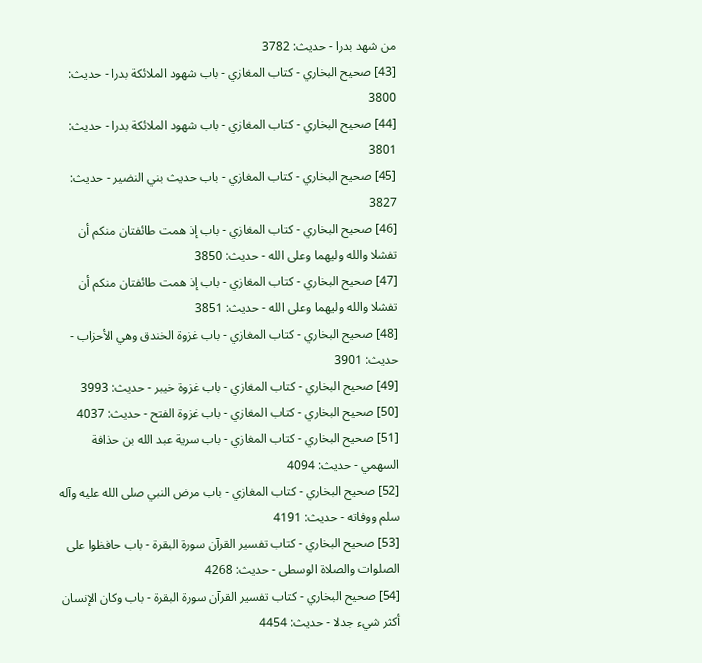من شهد بدرا - حديث: 3782
[43] صحيح البخاري - كتاب المغازي - باب شهود الملائكة بدرا - حديث: 3800
[44] صحيح البخاري - كتاب المغازي - باب شهود الملائكة بدرا - حديث: 3801
[45] صحيح البخاري - كتاب المغازي - باب حديث بني النضير - حديث: 3827
[46] صحيح البخاري - كتاب المغازي - باب إذ همت طائفتان منكم أن تفشلا والله وليهما وعلى الله - حديث: 3850
[47] صحيح البخاري - كتاب المغازي - باب إذ همت طائفتان منكم أن تفشلا والله وليهما وعلى الله - حديث: 3851
[48] صحيح البخاري - كتاب المغازي - باب غزوة الخندق وهي الأحزاب - حديث: 3901
[49] صحيح البخاري - كتاب المغازي - باب غزوة خيبر - حديث: 3993
[50] صحيح البخاري - كتاب المغازي - باب غزوة الفتح - حديث: 4037
[51] صحيح البخاري - كتاب المغازي - باب سرية عبد الله بن حذافة السهمي - حديث: 4094
[52] صحيح البخاري - كتاب المغازي - باب مرض النبي صلى الله عليه وآله سلم ووفاته - حديث: 4191
[53] صحيح البخاري - كتاب تفسير القرآن سورة البقرة - باب حافظوا على الصلوات والصلاة الوسطى - حديث: 4268
[54] صحيح البخاري - كتاب تفسير القرآن سورة البقرة - باب وكان الإنسان أكثر شيء جدلا - حديث: 4454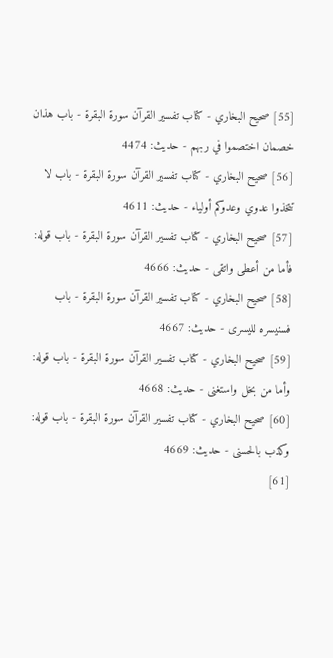[55] صحيح البخاري - كتاب تفسير القرآن سورة البقرة - باب هذان خصمان اختصموا في ربهم - حديث: 4474
[56] صحيح البخاري - كتاب تفسير القرآن سورة البقرة - باب لا تتخذوا عدوي وعدوكم أولياء - حديث: 4611
[57] صحيح البخاري - كتاب تفسير القرآن سورة البقرة - باب قوله: فأما من أعطى واتقى - حديث: 4666
[58] صحيح البخاري - كتاب تفسير القرآن سورة البقرة - باب فسنيسره لليسرى - حديث: 4667
[59] صحيح البخاري - كتاب تفسير القرآن سورة البقرة - باب قوله: وأما من بخل واستغنى - حديث: 4668
[60] صحيح البخاري - كتاب تفسير القرآن سورة البقرة - باب قوله: وكذب بالحسنى - حديث: 4669
[61]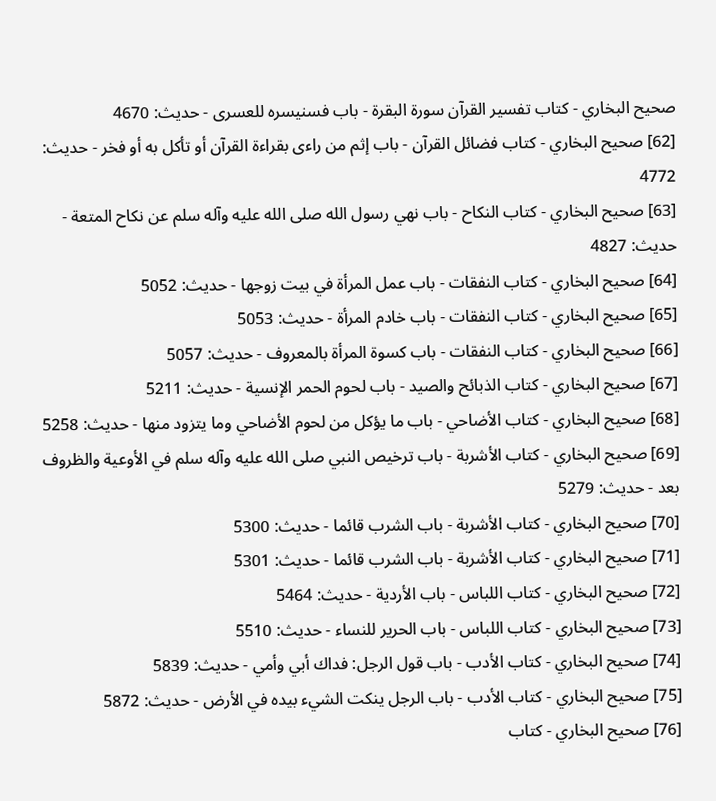صحيح البخاري - كتاب تفسير القرآن سورة البقرة - باب فسنيسره للعسرى - حديث: 4670
[62] صحيح البخاري - كتاب فضائل القرآن - باب إثم من راءى بقراءة القرآن أو تأكل به أو فخر - حديث: 4772
[63] صحيح البخاري - كتاب النكاح - باب نهي رسول الله صلى الله عليه وآله سلم عن نكاح المتعة - حديث: 4827
[64] صحيح البخاري - كتاب النفقات - باب عمل المرأة في بيت زوجها - حديث: 5052
[65] صحيح البخاري - كتاب النفقات - باب خادم المرأة - حديث: 5053
[66] صحيح البخاري - كتاب النفقات - باب كسوة المرأة بالمعروف - حديث: 5057
[67] صحيح البخاري - كتاب الذبائح والصيد - باب لحوم الحمر الإنسية - حديث: 5211
[68] صحيح البخاري - كتاب الأضاحي - باب ما يؤكل من لحوم الأضاحي وما يتزود منها - حديث: 5258
[69] صحيح البخاري - كتاب الأشربة - باب ترخيص النبي صلى الله عليه وآله سلم في الأوعية والظروف بعد - حديث: 5279
[70] صحيح البخاري - كتاب الأشربة - باب الشرب قائما - حديث: 5300
[71] صحيح البخاري - كتاب الأشربة - باب الشرب قائما - حديث: 5301
[72] صحيح البخاري - كتاب اللباس - باب الأردية - حديث: 5464
[73] صحيح البخاري - كتاب اللباس - باب الحرير للنساء - حديث: 5510
[74] صحيح البخاري - كتاب الأدب - باب قول الرجل: فداك أبي وأمي - حديث: 5839
[75] صحيح البخاري - كتاب الأدب - باب الرجل ينكت الشيء بيده في الأرض - حديث: 5872
[76] صحيح البخاري - كتاب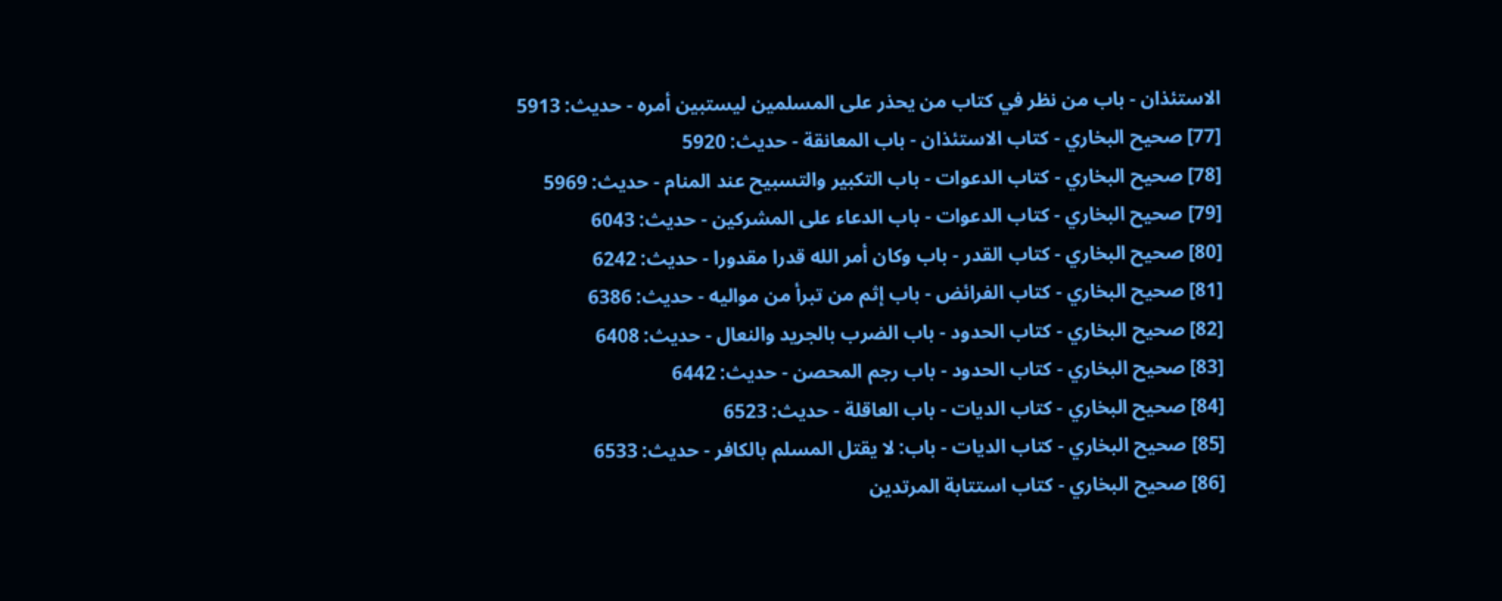الاستئذان - باب من نظر في كتاب من يحذر على المسلمين ليستبين أمره - حديث: 5913
[77] صحيح البخاري - كتاب الاستئذان - باب المعانقة - حديث: 5920
[78] صحيح البخاري - كتاب الدعوات - باب التكبير والتسبيح عند المنام - حديث: 5969
[79] صحيح البخاري - كتاب الدعوات - باب الدعاء على المشركين - حديث: 6043
[80] صحيح البخاري - كتاب القدر - باب وكان أمر الله قدرا مقدورا - حديث: 6242
[81] صحيح البخاري - كتاب الفرائض - باب إثم من تبرأ من مواليه - حديث: 6386
[82] صحيح البخاري - كتاب الحدود - باب الضرب بالجريد والنعال - حديث: 6408
[83] صحيح البخاري - كتاب الحدود - باب رجم المحصن - حديث: 6442
[84] صحيح البخاري - كتاب الديات - باب العاقلة - حديث: 6523
[85] صحيح البخاري - كتاب الديات - باب: لا يقتل المسلم بالكافر - حديث: 6533
[86] صحيح البخاري - كتاب استتابة المرتدين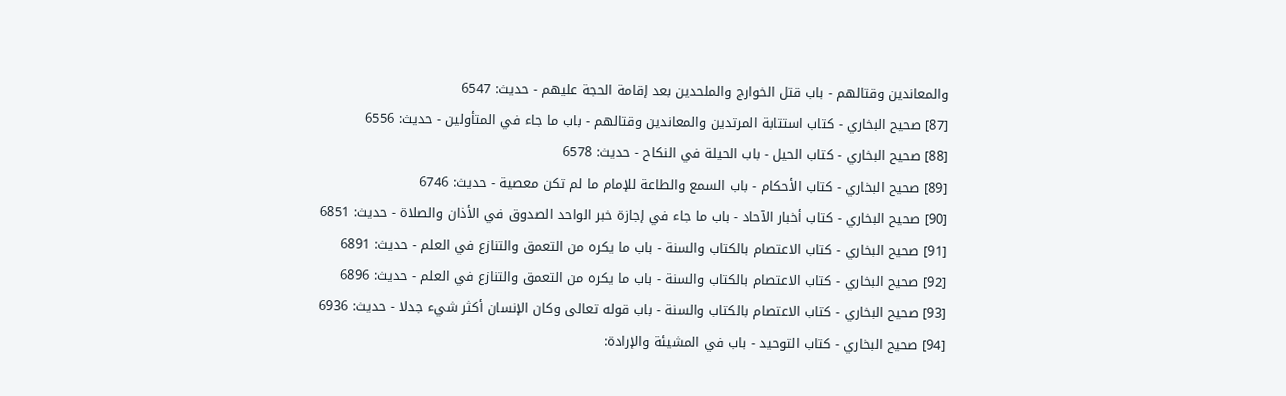والمعاندين وقتالهم - باب قتل الخوارج والملحدين بعد إقامة الحجة عليهم - حديث: 6547
[87] صحيح البخاري - كتاب استتابة المرتدين والمعاندين وقتالهم - باب ما جاء في المتأولين - حديث: 6556
[88] صحيح البخاري - كتاب الحيل - باب الحيلة في النكاح - حديث: 6578
[89] صحيح البخاري - كتاب الأحكام - باب السمع والطاعة للإمام ما لم تكن معصية - حديث: 6746
[90] صحيح البخاري - كتاب أخبار الآحاد - باب ما جاء في إجازة خبر الواحد الصدوق في الأذان والصلاة - حديث: 6851
[91] صحيح البخاري - كتاب الاعتصام بالكتاب والسنة - باب ما يكره من التعمق والتنازع في العلم - حديث: 6891
[92] صحيح البخاري - كتاب الاعتصام بالكتاب والسنة - باب ما يكره من التعمق والتنازع في العلم - حديث: 6896
[93] صحيح البخاري - كتاب الاعتصام بالكتاب والسنة - باب قوله تعالى وكان الإنسان أكثر شيء جدلا - حديث: 6936
[94] صحيح البخاري - كتاب التوحيد - باب في المشيئة والإرادة: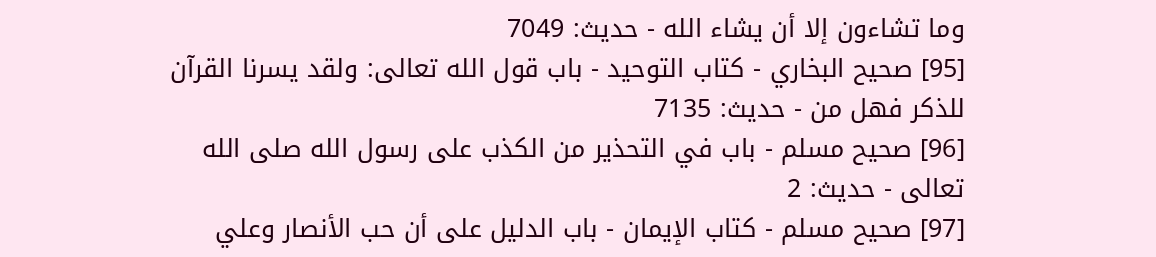وما تشاءون إلا أن يشاء الله - حديث: 7049
[95] صحيح البخاري - كتاب التوحيد - باب قول الله تعالى: ولقد يسرنا القرآن للذكر فهل من - حديث: 7135
[96] صحيح مسلم - باب في التحذير من الكذب على رسول الله صلى الله تعالى - حديث: 2
[97] صحيح مسلم - كتاب الإيمان - باب الدليل على أن حب الأنصار وعلي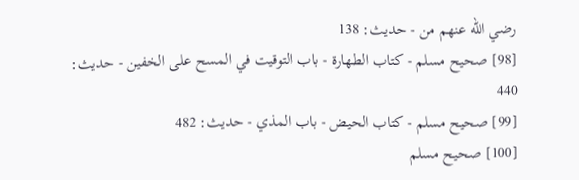رضي الله عنهم من - حديث: 138
[98] صحيح مسلم - كتاب الطهارة - باب التوقيت في المسح على الخفين - حديث: 440
[99] صحيح مسلم - كتاب الحيض - باب المذي - حديث: 482
[100] صحيح مسلم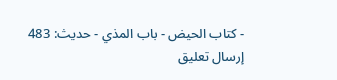- كتاب الحيض - باب المذي - حديث: 483
إرسال تعليق